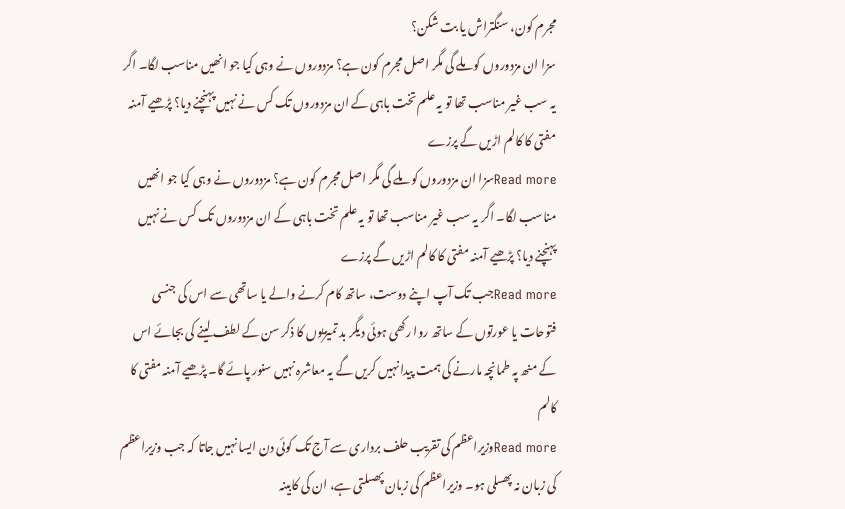مجرم کون، سنگتراش یا بت شکن؟
سزا ان مزدوروں کو ملے گی مگر اصل مجرم کون ہے؟ مزدوروں نے وہی کیا جو انھیں مناسب لگا۔ اگر یہ سب غیر مناسب تھا تو یہ علم تخت باہی کے ان مزدوروں تک کس نے نہیں پہنچنے دیا؟ پڑھیے آمنہ مفتی کا کالم اڑیں گے پرزے
Read moreسزا ان مزدوروں کو ملے گی مگر اصل مجرم کون ہے؟ مزدوروں نے وہی کیا جو انھیں مناسب لگا۔ اگر یہ سب غیر مناسب تھا تو یہ علم تخت باہی کے ان مزدوروں تک کس نے نہیں پہنچنے دیا؟ پڑھیے آمنہ مفتی کا کالم اڑیں گے پرزے
Read moreجب تک آپ اپنے دوست، ساتھ کام کرنے والے یا ساتھی سے اس کی جنسی فتوحات یا عورتوں کے ساتھ روا رکھی ہوئی دیگر بد تمیزیوں کا ذکر سن کے لطف لینے کی بجائے اس کے منھ پہ طمانچہ مارنے کی ہمت پیدا نہیں کریں گے یہ معاشرہ نہیں سنور پائے گا۔ پڑھیے آمنہ مفتی کا کالم
Read moreوزیراعظم کی تقریب حلف برداری سے آج تک کوئی دن ایسا نہیں جاتا کہ جب وزیراعظم کی زبان نہ پھسلی ہو۔ وزیراعظم کی زبان پھسلتی ہے، ان کی کابینہ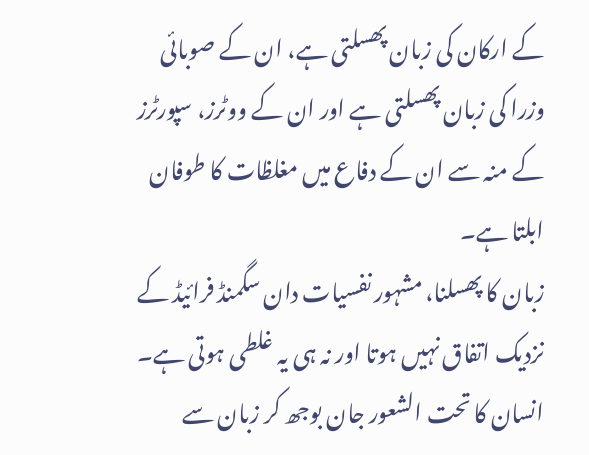کے ارکان کی زبان پھسلتی ہے، ان کے صوبائی وزرا کی زبان پھسلتی ہے اور ان کے ووٹرز، سپورٹرز کے منہ سے ان کے دفاع میں مغلظات کا طوفان ابلتا ہے۔
زبان کا پھسلنا، مشہور نفسیات دان سگمنڈ فرائیڈ کے نزدیک اتفاق نہیں ہوتا اور نہ ہی یہ غلطی ہوتی ہے۔ انسان کا تحت الشعور جان بوجھ کر زبان سے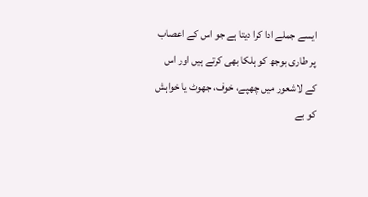ایسے جملے ادا کرا دیتا ہے جو اس کے اعصاب پر طاری بوجھ کو ہلکا بھی کرتے ہیں اور اس کے لاشعور میں چھپے، خوف، جھوٹ یا خواہش کو بے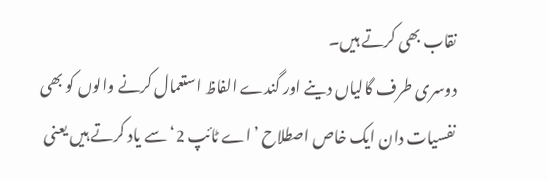نقاب بھی کرتے ہیں۔
دوسری طرف گالیاں دینے اور گندے الفاظ استعمال کرنے والوں کو بھی نفسیات دان ایک خاص اصطلاح ’اے ٹائپ 2‘ سے یاد کرتے ہیں یعنی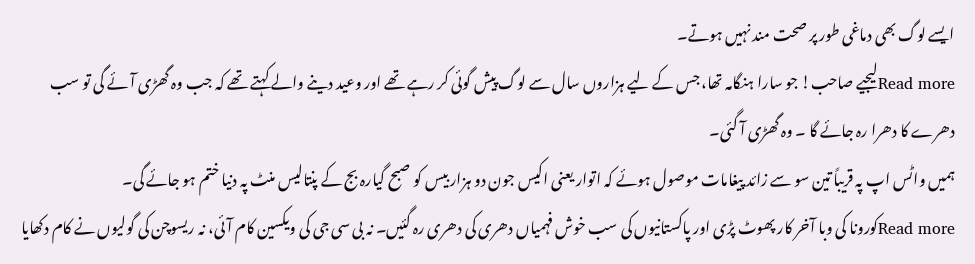ایسے لوگ بھی دماغی طور پر صحت مند نہیں ہوتے۔
Read moreلیجیے صاحب! جو سارا ہنگامہ تھا، جس کے لیے ہزاروں سال سے لوگ پیش گوئی کر رہے تھے اور وعید دینے والے کہتے تھے کہ جب وہ گھڑی آئے گی تو سب دھرے کا دھرا رہ جائے گا ۔ وہ گھڑی آ گئی۔
ہمیں واٹس اپ پہ قریباً تین سو سے زائد پیغامات موصول ہوئے کہ اتوار یعنی اکیس جون دو ہزار بیس کو صبح گیارہ بج کے پنتالیس منٹ پہ دنیا ختم ہو جائے گی۔
Read moreکورونا کی وبا آخر کار پھوٹ پڑی اور پاکستانیوں کی سب خوش فہمیاں دھری کی دھری رہ گئیں۔ نہ بی سی جی کی ویکسین کام آئی، نہ ریسوچن کی گولیوں نے کام دکھایا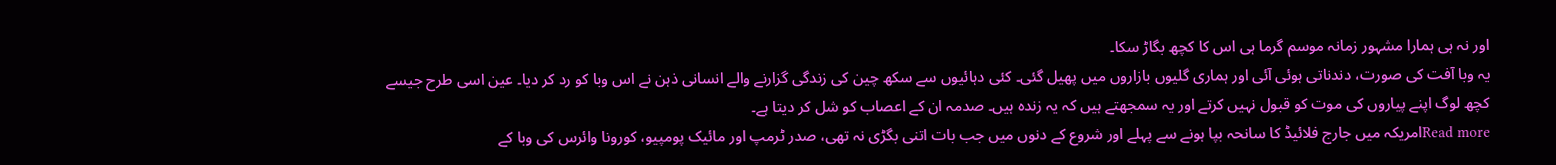اور نہ ہی ہمارا مشہور زمانہ موسم گرما ہی اس کا کچھ بگاڑ سکا۔
یہ وبا آفت کی صورت، دندناتی ہوئی آئی اور ہماری گلیوں بازاروں میں پھیل گئی۔ کئی دہائیوں سے سکھ چین کی زندگی گزارنے والے انسانی ذہن نے اس وبا کو رد کر دیا۔ عین اسی طرح جیسے کچھ لوگ اپنے پیاروں کی موت کو قبول نہیں کرتے اور یہ سمجھتے ہیں کہ یہ زندہ ہیں۔ صدمہ ان کے اعصاب کو شل کر دیتا ہے۔
Read moreامریکہ میں جارج فلائیڈ کا سانحہ بپا ہونے سے پہلے اور شروع کے دنوں میں جب بات اتنی بگڑی نہ تھی، صدر ٹرمپ اور مائیک پومپیو، کورونا وائرس کی وبا کے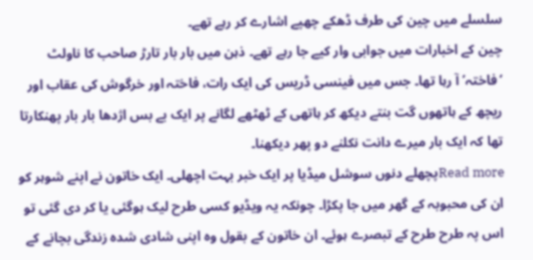سلسلے میں چین کی طرف ڈھکے چھپے اشارے کر رہے تھے۔
چین کے اخبارات میں جوابی وار کیے جا رہے تھے۔ ذہن میں بار بار تارڑ صاحب کا ناولٹ ‘فاختہ’ آ رہا تھا۔ جس میں فینسی ڈریس کی ایک رات، فاختہ اور خرگوش کی عقاب اور ریچھ کے ہاتھوں گت بنتے دیکھ کر ہاتھی کے ٹھٹھے لگانے پر ایک بے بس اژدها بار بار پھنکارتا تھا کہ ایک بار میرے دانت نکلنے دو پھر دیکھنا۔
Read moreپچھلے دنوں سوشل میڈیا پر ایک خبر بہت اچھلی۔ ایک خاتون نے اپنے شوہر کو ان کی محبوبہ کے گھر میں جا پکڑا۔ چونکہ یہ ویڈیو کسی طرح لیک ہوگئی یا کر دی گئی تو اس پہ طرح طرح کے تبصرے ہوئے۔ ان خاتون کے بقول وہ اپنی شادی شدہ زندگی بچانے کے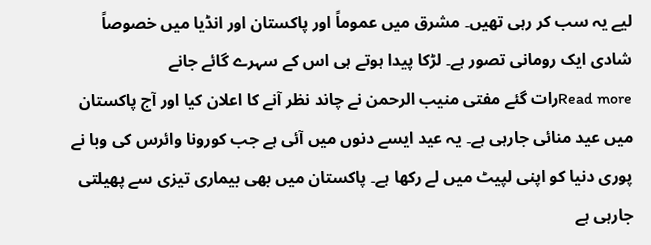لیے یہ سب کر رہی تھیں۔ مشرق میں عموماً اور پاکستان اور انڈیا میں خصوصاً شادی ایک رومانی تصور ہے۔ لڑکا پیدا ہوتے ہی اس کے سہرے گائے جانے
Read moreرات گئے مفتی منیب الرحمن نے چاند نظر آنے کا اعلان کیا اور آج پاکستان میں عید منائی جارہی ہے۔ یہ عید ایسے دنوں میں آئی ہے جب کورونا وائرس کی وبا نے پوری دنیا کو اپنی لپیٹ میں لے رکھا ہے۔ پاکستان میں بھی بیماری تیزی سے پھیلتی جارہی ہے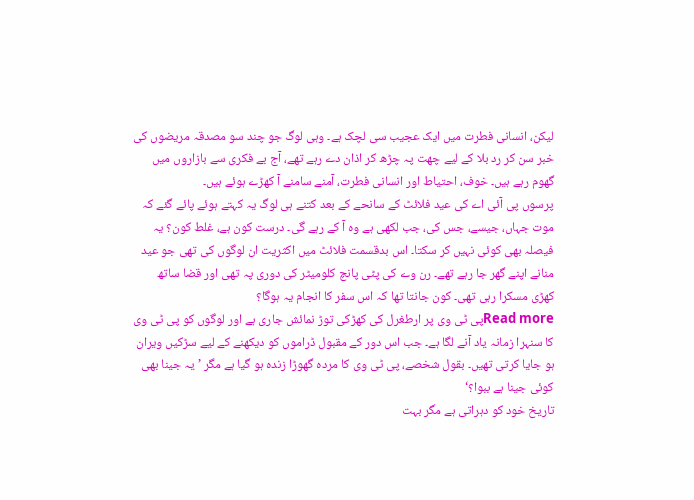لیکن، انسانی فطرت میں ایک عجیب سی لچک ہے۔ وہی لوگ جو چند سو مصدقہ مریضوں کی خبر سن کر رد بلا کے لیے چھت پہ چڑھ کر اذان دے رہے تھے، آج بے فکری سے بازاروں میں گھوم رہے ہیں۔ خوف، احتیاط اور انسانی فطرت، آمنے سامنے آ کھڑے ہوئے ہیں۔
پرسوں پی آئی اے کی عید فلائٹ کے سانحے کے بعد کتنے ہی لوگ یہ کہتے ہوئے پائے گئے کہ موت جہاں، جیسے، جس کی، جب لکھی ہے وہ آ کے رہے گی۔ درست کون ہے، غلط کون؟ یہ فیصلہ بھی کوئی نہیں کر سکتا۔ اس بدقسمت فلائٹ میں اکثریت ان لوگوں کی تھی جو عید منانے اپنے گھر جا رہے تھے۔ رن وے کی پٹی پانچ کلومیٹر کی دوری پہ تھی اور قضا ساتھ کھڑی مسکرا رہی تھی۔ کون جانتا تھا کہ اس سفر کا انجام یہ ہوگا؟
Read moreپی ٹی وی پر ارطغرل کی کھڑکی توڑ نمائش جاری ہے اور لوگوں کو پی ٹی وی کا سنہرا زمانہ یاد آنے لگا ہے۔ جب اس دور کے مقبول ڈراموں کو دیکھنے کے لیے سڑکیں ویران ہو جایا کرتی تھیں۔ بقول شخصے، پی ٹی وی کا مردہ گھوڑا زندہ ہو گیا ہے مگر ’یہ جینا بھی کوئی جینا ہے ببوا؟‘
تاریخ خود کو دہراتی ہے مگر بہت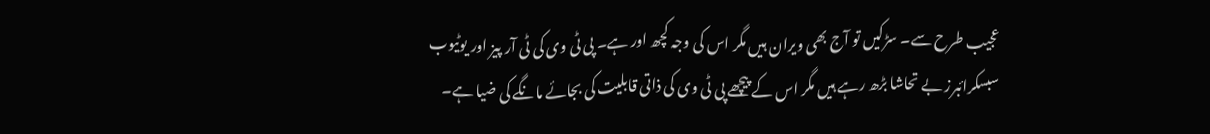عجیب طرح سے۔ سڑکیں تو آج بھی ویران ہیں مگر اس کی وجہ کچھ اور ہے۔ پی ٹی وی کی ٹی آر پیز اور یوٹیوب سبسکرائبرز بے تحاشا بڑھ رہے ہیں مگر اس کے پیچھے پی ٹی وی کی ذاتی قابلیت کی بجائے مانگے کی ضیا ہے۔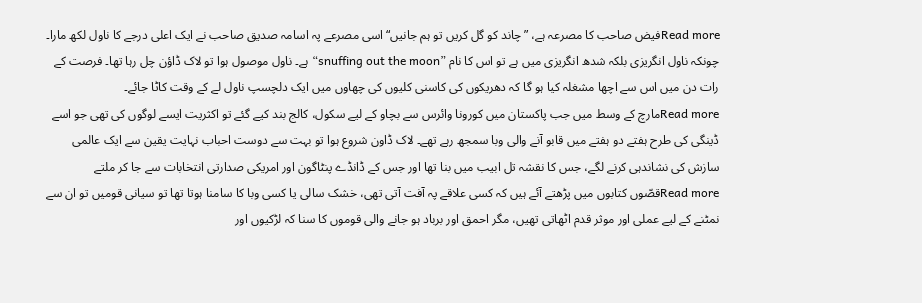Read moreفیض صاحب کا مصرعہ ہے، ”چاند کو گل کریں تو ہم جانیں“ اسی مصرعے پہ اسامہ صدیق صاحب نے ایک اعلی درجے کا ناول لکھ مارا۔ چونکہ ناول انگریزی بلکہ شدھ انگریزی میں ہے تو اس کا نام ”snuffing out the moon“ ہے۔ ناول موصول ہوا تو لاک ڈاؤن چل رہا تھا۔ فرصت کے رات دن میں اس سے اچھا مشغلہ کیا ہو گا کہ دھریکوں کی کاسنی کلیوں کی چھاوں میں ایک دلچسپ ناول لے کے وقت کاٹا جائے۔
Read moreمارچ کے وسط میں جب پاکستان میں کورونا وائرس سے بچاو کے لیے سکول، کالج بند کیے گئے تو اکثریت ایسے لوگوں کی تھی جو اسے ڈینگی کی طرح ہفتے دو ہفتے میں قابو آنے والی وبا سمجھ رہے تھے۔ لاک ڈاون شروع ہوا تو بہت سے دوست احباب نہایت یقین سے ایک عالمی سازش کی نشاندہی کرنے لگے، جس کا نقشہ تل ابیب میں بنا تھا اور جس کے ڈانڈے پنٹاگون اور امریکی صدارتی انتخابات سے جا کر ملتے
Read moreقصّوں کتابوں میں پڑھتے آئے ہیں کہ کسی علاقے پہ آفت آتی تھی، خشک سالی یا کسی وبا کا سامنا ہوتا تھا تو سیانی قومیں تو ان سے نمٹنے کے لیے عملی اور موثر قدم اٹھاتی تھیں، مگر احمق اور برباد ہو جانے والی قوموں کا سنا کہ لڑکیوں اور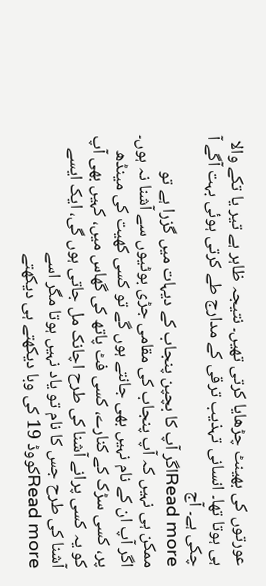عورتوں کی بھینٹ چڑھایا کرتی تھیں۔ نتیجہ ظاہر ہے تیر یا تکے والا ہی ہوتا تھا۔ انسانی تہذیب ترقی کے مدارج طے کرتی ہوئی بہت آگے آ چکی ہے۔ آج
Read moreاگر آپ کا بچپن پنجاب کے دیہات میں گزرا ہے تو ممکن ہی نہیں کہ آپ پنجاب کی مقامی جڑی بوٹیوں سے آشنا نہ ہوں۔ اگر آپ ان کے نام نہیں بھی جانتے ہوں گے تو کسی کھیت کی مینڈھ پر، کسی سڑک کے کنارے، کسی فٹ پاتھ کی گھاس میں، کہیں بھی آپ کو یہ کسی پرانے آشنا کی طرح اچانک مل جاتی ہوں گی، ایک ایسے آشنا کی طرح جس کا نام تو یاد نہیں ہوتا مگر اسے
Read moreکووڈ 19 کی وبا دیکھتے ہی دیکھتے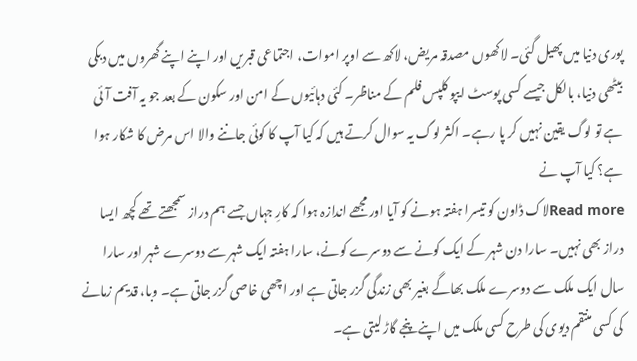پوری دنیا میں پھیل گئی۔ لاکھوں مصدقہ مریض، لاکھ سے اوپر اموات، اجتماعی قبریں اور اپنے اپنے گھروں میں دبکی بیٹھی دنیا، بالکل جیسے کسی پوسٹ ایپو کلپس فلم کے مناظر۔ کئی دہائیوں کے امن اور سکون کے بعد جو یہ آفت آئی ہے تو لوگ یقین نہیں کر پا رہے۔ اکثر لوگ یہ سوال کرتے ہیں کہ کیا آپ کا کوئی جاننے والا اس مرض کا شکار ہوا ہے؟ کیا آپ نے
Read moreلاک ڈاون کو تیسرا ہفتہ ہونے کو آیا اور مجھے اندازہ ہوا کہ کارِ جہاں جسے ہم دراز سمجھتے تھے کچھ ایسا دراز بھی نہیں۔ سارا دن شہر کے ایک کونے سے دوسرے کونے، سارا ہفتہ ایک شہر سے دوسرے شہر اور سارا سال ایک ملک سے دوسرے ملک بھاگے بغیر بھی زندگی گزر جاتی ہے اور اچھی خاصی گزر جاتی ہے۔ وبا، قدیم زمانے کی کسی منتقم دیوی کی طرح کسی ملک میں اپنے پنجے گاڑ لیتی ہے۔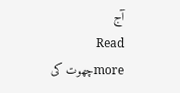آج
Read moreچھوت کی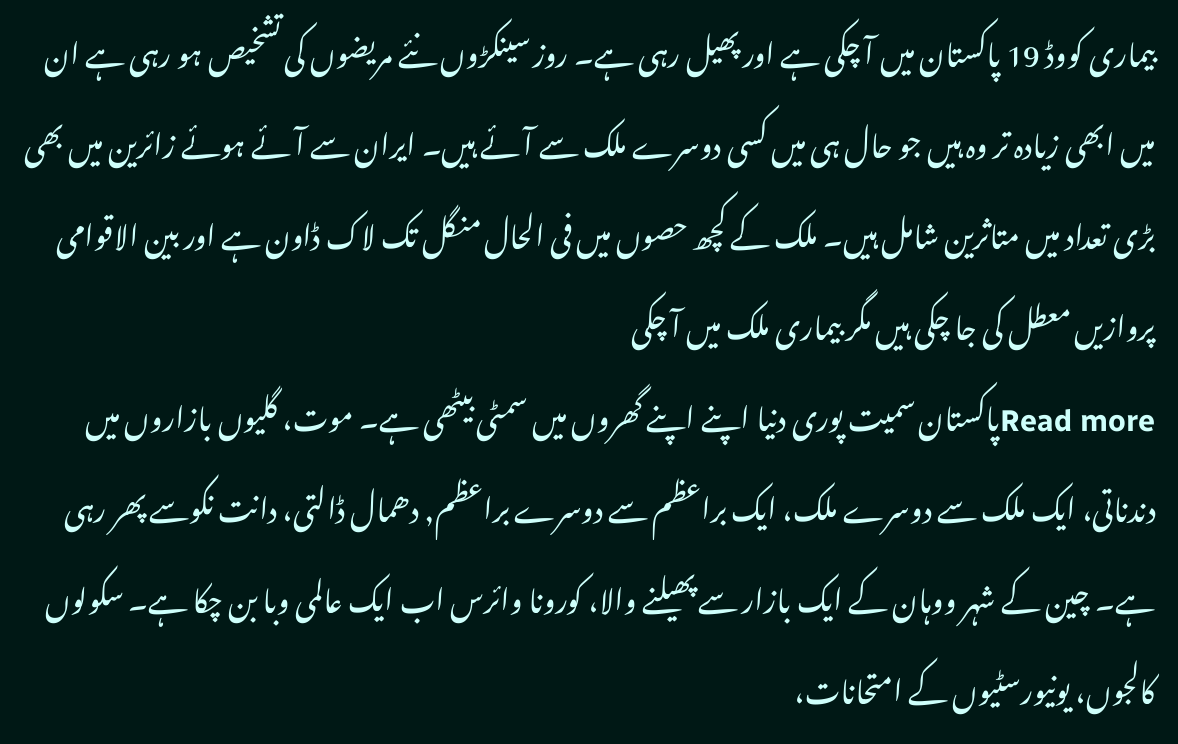بیماری کووڈ 19 پاکستان میں آ چکی ہے اور پھیل رہی ہے۔ روز سینکڑوں نئے مریضوں کی تشخیص ہو رہی ہے ان میں ابھی زیادہ تر وہ ہیں جو حال ہی میں کسی دوسرے ملک سے آئے ہیں۔ ایران سے آئے ہوئے زائرین میں بھی بڑی تعداد میں متاثرین شامل ہیں۔ ملک کے کچھ حصوں میں فی الحال منگل تک لاک ڈاون ہے اور بین الاقوامی پروازیں معطل کی جا چکی ہیں مگر بیماری ملک میں آ چکی
Read moreپاکستان سمیت پوری دنیا اپنے اپنے گھروں میں سمٹی بیٹھی ہے۔ موت، گلیوں بازاروں میں دندناتی، ایک ملک سے دوسرے ملک، ایک براعظم سے دوسرے براعظم, دھمال ڈالتی، دانت نکوسے پھر رہی ہے۔ چین کے شہر ووہان کے ایک بازار سے پھیلنے والا، کورونا وائرس اب ایک عالمی وبا بن چکا ہے۔ سکولوں کالجوں، یونیورسٹیوں کے امتحانات،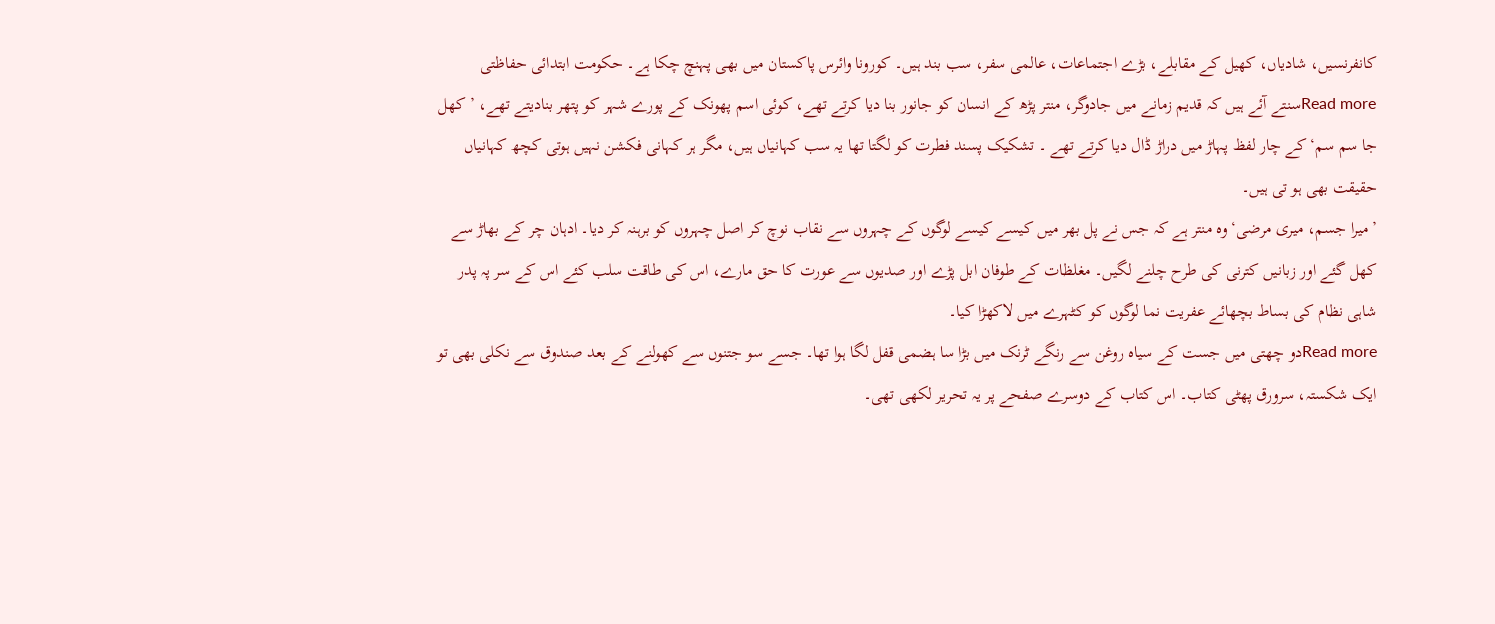کانفرنسیں، شادیاں، کھیل کے مقابلے، بڑے اجتماعات، عالمی سفر، سب بند ہیں۔ کورونا وائرس پاکستان میں بھی پہنچ چکا ہے۔ حکومت ابتدائی حفاظتی
Read moreسنتے آئے ہیں کہ قدیم زمانے میں جادوگر، منتر پڑھ کے انسان کو جانور بنا دیا کرتے تھے، کوئی اسم پھونک کے پورے شہر کو پتھر بنادیتے تھے، ’کھل جا سم سم‘ کے چار لفظ پہاڑ میں دراڑ ڈال دیا کرتے تھے ۔ تشکیک پسند فطرت کو لگتا تھا یہ سب کہانیاں ہیں، مگر ہر کہانی فکشن نہیں ہوتی کچھ کہانیاں حقیقت بھی ہو تی ہیں۔
’میرا جسم، میری مرضی‘ وہ منتر ہے کہ جس نے پل بھر میں کیسے کیسے لوگوں کے چہروں سے نقاب نوچ کر اصل چہروں کو برہنہ کر دیا۔ ادہان چر کے بھاڑ سے کھل گئے اور زبانیں کترنی کی طرح چلنے لگیں۔ مغلظات کے طوفان ابل پڑے اور صدیوں سے عورت کا حق مارے، اس کی طاقت سلب کئے اس کے سر پہ پدر شاہی نظام کی بساط بچھائے عفریت نما لوگوں کو کٹہرے میں لاکھڑا کیا۔
Read moreدو چھتی میں جست کے سیاہ روغن سے رنگے ٹرنک میں بڑا سا ہضمی قفل لگا ہوا تھا۔ جسے سو جتنوں سے کھولنے کے بعد صندوق سے نکلی بھی تو ایک شکستہ، سرورق پھٹی کتاب۔ اس کتاب کے دوسرے صفحے پر یہ تحریر لکھی تھی۔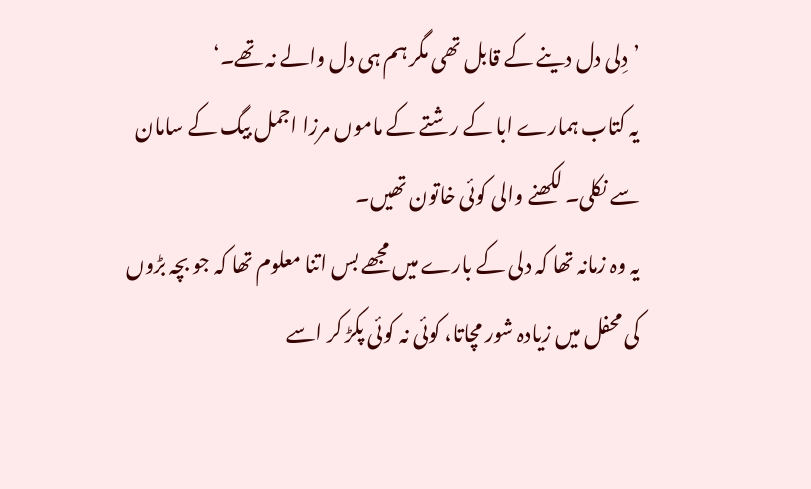’دِلی دل دینے کے قابل تھی مگر ہم ہی دل والے نہ تھے۔‘
یہ کتاب ہمارے ابا کے رشتے کے ماموں مرزا اجمل بیگ کے سامان سے نکلی۔ لکھنے والی کوئی خاتون تھیں۔
یہ وہ زمانہ تھا کہ دلی کے بارے میں مجھے بس اتنا معلوم تھا کہ جو بچہ بڑوں کی محفل میں زیادہ شور مچاتا، کوئی نہ کوئی پکڑ کر اسے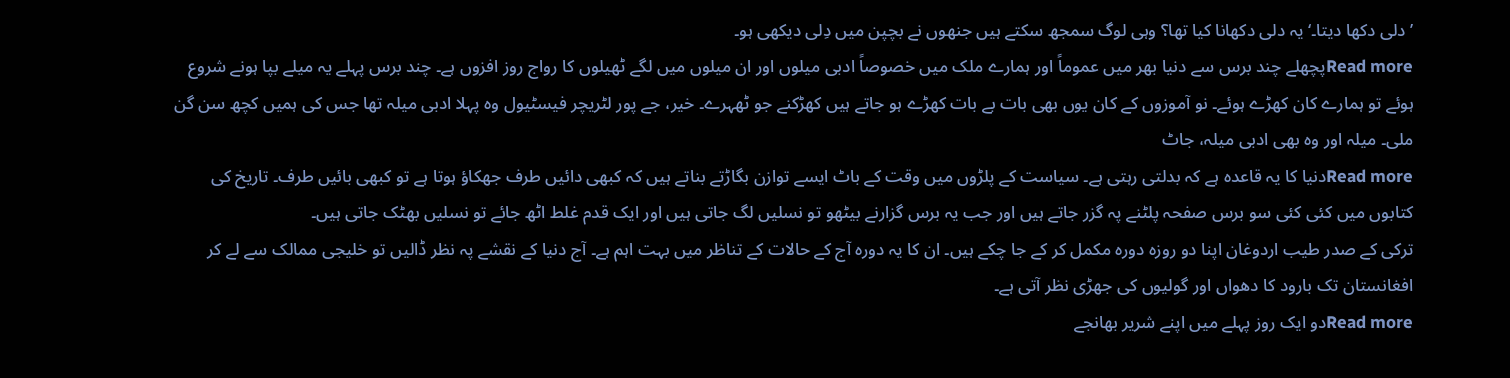’دلی دکھا دیتا۔‘ یہ دلی دکھانا کیا تھا؟ وہی لوگ سمجھ سکتے ہیں جنھوں نے بچپن میں دِلی دیکھی ہو۔
Read moreپچھلے چند برس سے دنیا بھر میں عموماً اور ہمارے ملک میں خصوصاً ادبی میلوں اور ان میلوں میں لگے ٹھیلوں کا رواج روز افزوں ہے۔ چند برس پہلے یہ میلے بپا ہونے شروع ہوئے تو ہمارے کان کھڑے ہوئے۔ نو آموزوں کے کان یوں بھی بات بے بات کھڑے ہو جاتے ہیں کھڑکنے جو ٹھہرے۔ خیر، جے پور لٹریچر فیسٹیول وہ پہلا ادبی میلہ تھا جس کی ہمیں کچھ سن گن ملی۔ میلہ اور وہ بھی ادبی میلہ، جاٹ
Read moreدنیا کا یہ قاعدہ ہے کہ بدلتی رہتی ہے۔ سیاست کے پلڑوں میں وقت کے باٹ ایسے توازن بگاڑتے بناتے ہیں کہ کبھی دائیں طرف جھکاؤ ہوتا ہے تو کبھی بائیں طرف۔ تاریخ کی کتابوں میں کئی کئی سو برس صفحہ پلٹنے پہ گزر جاتے ہیں اور جب یہ برس گزارنے بیٹھو تو نسلیں لگ جاتی ہیں اور ایک قدم غلط اٹھ جائے تو نسلیں بھٹک جاتی ہیں۔
ترکی کے صدر طیب اردوغان اپنا دو روزہ دورہ مکمل کر کے جا چکے ہیں۔ ان کا یہ دورہ آج کے حالات کے تناظر میں بہت اہم ہے۔ آج دنیا کے نقشے پہ نظر ڈالیں تو خلیجی ممالک سے لے کر افغانستان تک بارود کا دھواں اور گولیوں کی جھڑی نظر آتی ہے۔
Read moreدو ایک روز پہلے میں اپنے شریر بھانجے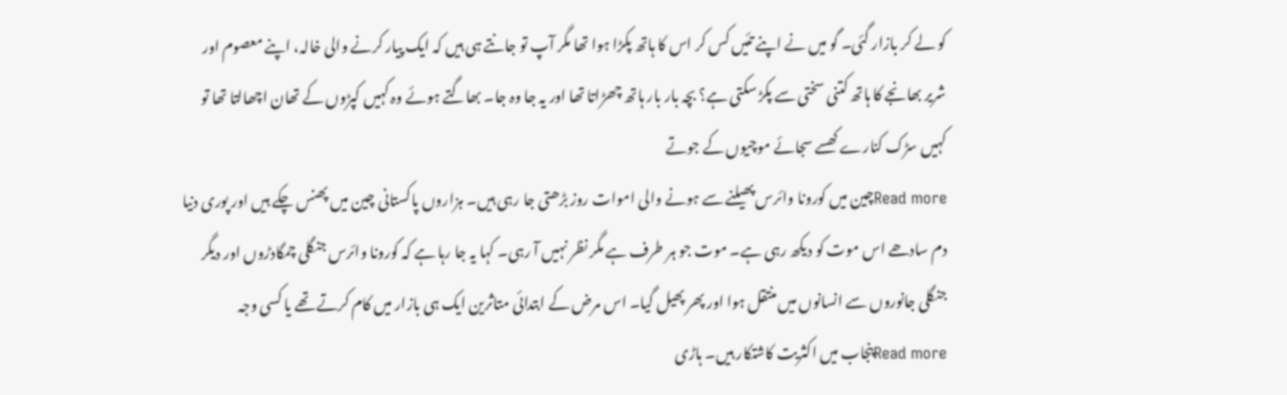کو لے کر بازار گئی۔ گو میں نے اپنے تئیں کس کر اس کا ہاتھ پکڑا ہوا تھا مگر آپ تو جانتے ہی ہیں کہ ایک پیار کرنے والی خالہ، اپنے معصوم اور شریر بھانجے کا ہاتھ کتنی سختی سے پکڑ سکتی ہے؟ بچہ بار بار ہاتھ چھڑاتا تھا اور یہ جا وہ جا۔ بھاگتے ہوئے وہ کہیں کپڑوں کے تھان اچھالتا تھا تو کہیں سڑک کنارے کھسے سجائے موچیوں کے جوتے
Read moreچین میں کورونا وائرس پھیلنے سے ہونے والی اموات روز بڑھتی جا رہی ہیں۔ ہزاروں پاکستانی چین میں پھنس چکے ہیں اور پوری دنیا دم سادھے اس موت کو دیکھ رہی ہے۔ موت جو ہر طرف ہے مگر نظر نہیں آ رہی۔ کہا یہ جا رہا ہے کہ کورونا وائرس جنگلی چمگادڑوں اور دیگر جنگلی جانوروں سے انسانوں میں منتقل ہوا اور پھر پھیل گیا۔ اس مرض کے ابتدائی متاثرین ایک ہی بازار میں کام کرتے تھے یا کسی وجہ
Read moreپنجاب میں اکثریت کاشتکار ہیں۔ ہاڑی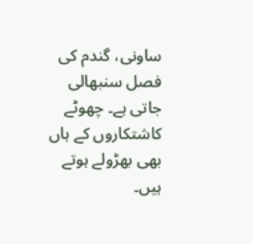ساونی، گندم کی فصل سنبھالی جاتی ہے۔ چھوٹے کاشتکاروں کے ہاں بھی بھڑولے ہوتے ہیں۔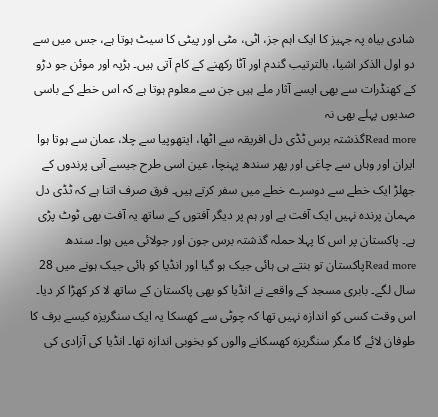شادی بیاہ پہ جہیز کا ایک اہم جز، اٹی، مٹی اور پیٹی کا سیٹ ہوتا ہے، جس میں سے دو اول الذکر اشیا، بالترتیب گندم اور آٹا رکھنے کے کام آتی ہیں۔ ہڑپہ اور موئن جو دڑو کے کھنڈرات سے بھی ایسے آثار ملے ہیں جن سے معلوم ہوتا ہے کہ اس خطے کے باسی صدیوں پہلے بھی نہ
Read moreگذشتہ برس ٹڈی دل افریقہ سے اٹھا، ایتھوپیا سے چلا، عمان سے ہوتا ہوا ایران اور وہاں سے چاغی اور پھر سندھ پہنچا، عین اسی طرح جیسے آبی پرندوں کے جھلڑ ایک خطے سے دوسرے خطے میں سفر کرتے ہیں۔ فرق صرف اتنا ہے کہ ٹڈی دل مہمان پرندہ نہیں ایک آفت ہے اور ہم پر دیگر آفتوں کے ساتھ یہ آفت بھی ٹوٹ پڑی ہے۔ پاکستان پر اس کا پہلا حملہ گذشتہ برس جون اور جولائی میں ہوا۔ سندھ
Read moreپاکستان تو بنتے ہی ہائی جیک ہو گیا اور انڈیا کو ہائی جیک ہونے میں 28 سال لگے۔ بابری مسجد کے واقعے نے انڈیا کو بھی پاکستان کے ساتھ لا کر کھڑا کر دیا۔ اس وقت کسی کو اندازہ نہیں تھا کہ چوٹی سے کھسکا یہ ایک سنگریزہ کیسے برف کا طوفان لائے گا مگر سنگریزہ کھسکانے والوں کو بخوبی اندازہ تھا۔ انڈیا کی آزادی کی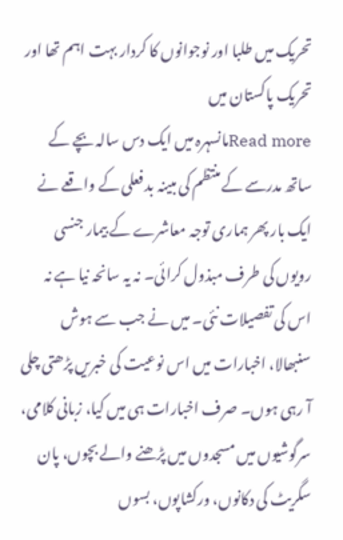تحریک میں طلبا اور نوجوانوں کا کردار بہت اہم تھا اور تحریک پاکستان میں
Read moreمانسہرہ میں ایک دس سالہ بچے کے ساتھ مدرسے کے منتظم کی مبینہ بد فعلی کے واقعے نے ایک بار پھر ہماری توجہ معاشرے کے بیمار جنسی رویوں کی طرف مبذول کرائی۔ نہ یہ سانحہ نیا ہے نہ اس کی تفصیلات نئی۔ میں نے جب سے ہوش سنبھالا، اخبارات میں اس نوعیت کی خبریں پڑھتی چلی آ رہی ہوں۔ صرف اخبارات ہی میں کیا، زبانی کلامی، سرگوشیوں میں مسجدوں میں پڑھنے والے بچوں، پان سگریٹ کی دکانوں، ورکشاپوں، بسوں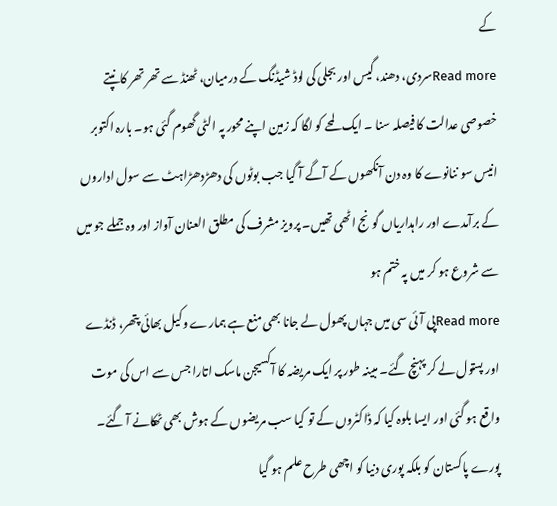کے
Read moreسردی، دھند، گیس اور بجلی کی لوڈ شیڈنگ کے درمیان، ٹھنڈ سے تھر تھر کانپتے خصوصی عدالت کا فیصلہ سنا ۔ ایک لمحے کو لگا کہ زمین اپنے محور پہ الٹی گھوم گئی ہو۔ بارہ اکتوبر انیس سو ننانوے کا وہ دن آنکھوں کے آگے آ گیا جب بوٹوں کی دھڑدھڑاہٹ سے سول اداروں کے برآمدے اور راہداریاں گونج اٹھی تھیں۔ پرویز مشرف کی مطلق العنان آواز اور وہ جملے جو میں سے شروع ہو کر میں پہ ختم ہو
Read moreپی آئی سی میں جہاں پھول لے جانا بھی منع ہے ہمارے وکیل بھائی پتھر، ڈنڈے اور پستول لے کر پہنچ گئے۔ مبینہ طور پر ایک مریضہ کا آکسیجن ماسک اتارا جس سے اس کی موت واقع ہو گئی اور ایسا بلوہ کیا کہ ڈاکٹروں کے تو کیا سب مریضوں کے ہوش بھی ٹھکانے آ گئے۔ پورے پاکستان کو بلکہ پوری دنیا کو اچھی طرح علم ہو گیا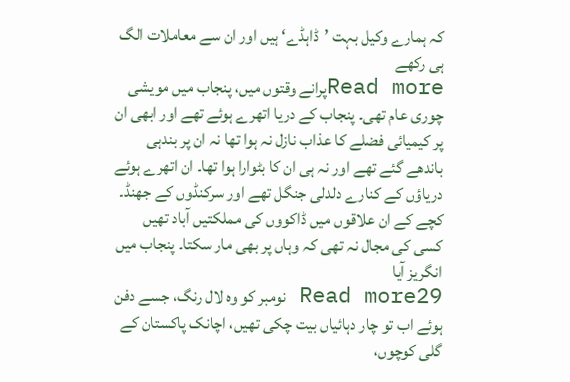کہ ہمارے وکیل بہت ’ڈاہڈے‘ ہیں اور ان سے معاملات الگ ہی رکھے
Read moreپرانے وقتوں میں، پنجاب میں مویشی چوری عام تھی۔ پنجاب کے دریا اتھرے ہوئے تھے اور ابھی ان پر کیمیائی فضلے کا عذاب نازل نہ ہوا تھا نہ ان پر بندہی باندھے گئے تھے اور نہ ہی ان کا بٹوارا ہوا تھا۔ ان اتھرے ہوئے دریاؤں کے کنارے دلدلی جنگل تھے اور سرکنڈوں کے جھنڈ۔ کچے کے ان علاقوں میں ڈاکووں کی مملکتیں آباد تھیں کسی کی مجال نہ تھی کہ وہاں پر بھی مار سکتا۔ پنجاب میں انگریز آیا
Read more29 نومبر کو وہ لال رنگ، جسے دفن ہوئے اب تو چار دہائیاں بیت چکی تھیں، اچانک پاکستان کے گلی کوچوں،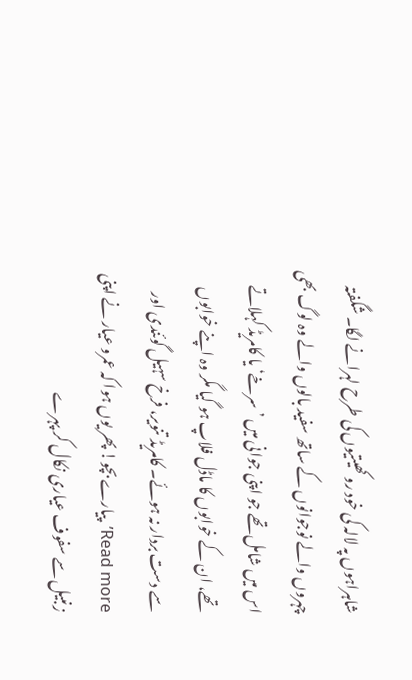شاہراہوں پہ لالہ کی خود رو کھیتیوں کی طرح لہرانے لگا۔ شگفتہ چہروں والے نوجوانوں کے ساتھ سفید بالوں والے وہ لوگ بھی اس میں شامل تھے جو اپنی جوانی میں ’سرخے‘ یا کامریڈ کہلاتے تھے، ان کے خوابوں کا ماڈل فلاپ ہو گیا مگر وہ اپنے خوابوں سے دست بردار نہ ہوئے۔ کامریڈ تنویر، فرخ سہیل گوئندی اور
Read more’پیارے بچو! پھر یوں ہوا کہ عمرو عیار نے اپنی زنبیل سے سفوف عیاری نکال کر پہرے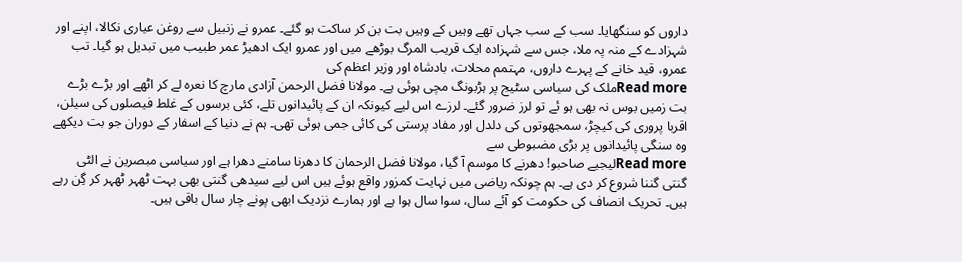داروں کو سنگھایا۔ سب کے سب جہاں تھے وہیں کے وہیں بت بن کر ساکت ہو گئے۔ عمرو نے زنبیل سے روغن عیاری نکالا، اپنے اور شہزادے کے منہ پہ ملا، جس سے شہزادہ ایک قریب المرگ بوڑھے میں اور عمرو ایک ادھیڑ عمر طبیب میں تبدیل ہو گیا۔ تب عمرو، قید خانے کے پہرے داروں، مہتمم محلات، بادشاہ اور وزیر اعظم کی
Read moreملک کی سیاسی سٹیج پر ہڑبونگ مچی ہوئی ہے۔ مولانا فضل الرحمن آزادی مارچ کا نعرہ لے کر اٹھے اور بڑے بڑے بت زمیں بوس نہ بھی ہو ئے تو لرز ضرور گئے۔ لرزے اس لیے کیونکہ ان کے پائیدانوں تلے، کئی برسوں کے غلط فیصلوں کی سیلن، اقربا پروری کی کیچڑ، سمجھوتوں کی دلدل اور مفاد پرستی کی کائی جمی ہوئی تھی۔ ہم نے دنیا کے اسفار کے دوران جو بت دیکھے وہ سنگی پائیدانوں پر بڑی مضبوطی سے
Read moreلیجیے صاحبو! دھرنے کا موسم آ گیا، مولانا فضل الرحمان کا دھرنا سامنے دھرا ہے اور سیاسی مبصرین نے الٹی گنتی گننا شروع کر دی ہے۔ ہم چونکہ ریاضی میں نہایت کمزور واقع ہوئے ہیں اس لیے سیدھی گنتی بھی بہت ٹھہر ٹھہر کر گِن رہے ہیں۔ تحریک انصاف کی حکومت کو آئے سال، سوا سال ہوا ہے اور ہمارے نزدیک ابھی پونے چار سال باقی ہیں۔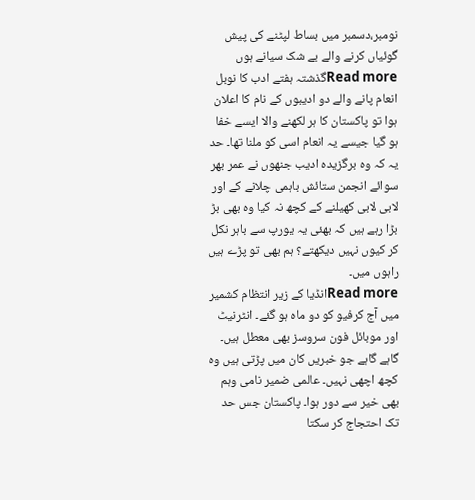نومبر،دسمبر میں بساط لپٹنے کی پیش گوئیاں کرنے والے بے شک سیانے ہوں
Read moreگذشتہ ہفتے ادب کا نوبل انعام پانے والے دو ادیبوں کے نام کا اعلان ہوا تو پاکستان کا ہر لکھنے والا ایسے خفا ہو گیا جیسے یہ انعام اسی کو ملنا تھا۔ حد یہ کہ وہ برگزیدہ ادیب جنھوں نے عمر بھر سوائے انجمن ستائش باہمی چلانے کے اور لابی لابی کھیلنے کے کچھ نہ کیا وہ بھی بڑ بڑا رہے ہیں کہ بھئی یہ یورپ سے باہر نکل کر کیوں نہیں دیکھتے؟ ہم بھی تو پڑے ہیں راہوں میں۔
Read moreانڈیا کے زیر انتظام کشمیر میں آج کرفیو کو دو ماہ ہو گئے۔ انٹرنیٹ اور موبائل فون سروسز بھی معطل ہیں۔ گاہے گاہے جو خبریں کان میں پڑتی ہیں وہ کچھ اچھی نہیں۔ عالمی ضمیر نامی وہم بھی خیر سے دور ہوا۔ پاکستان جس حد تک احتجاج کر سکتا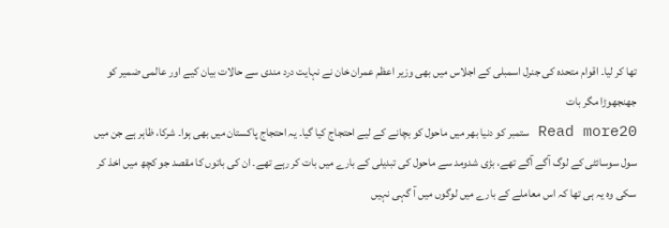تھا کر لیا۔ اقوام متحدہ کی جنرل اسمبلی کے اجلاس میں بھی وزیر اعظم عمران خان نے نہایت درد مندی سے حالات بیان کیے اور عالمی ضمیر کو جھنجھوڑا مگر بات
Read more20 ستمبر کو دنیا بھر میں ماحول کو بچانے کے لیے احتجاج کیا گیا۔ یہ احتجاج پاکستان میں بھی ہوا۔ شرکا، ظاہر ہے جن میں سول سوسائٹی کے لوگ آگے آگے تھے، بڑی شدومد سے ماحول کی تبدیلی کے بارے میں بات کر رہے تھے۔ ان کی باتوں کا مقصد جو کچھ میں اخذ کر سکی وہ یہ ہی تھا کہ اس معاملے کے بارے میں لوگوں میں آ گہی نہیں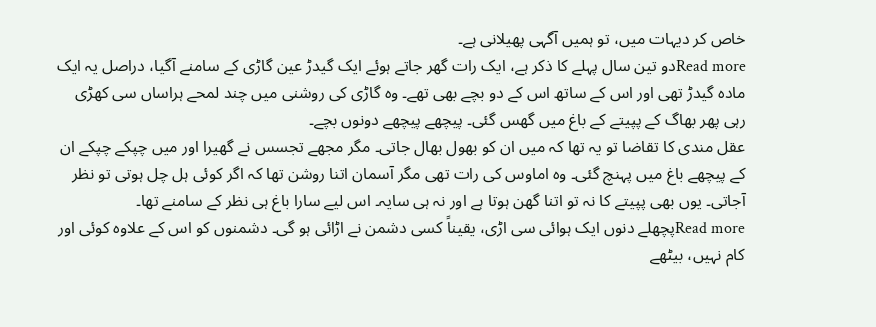خاص کر دیہات میں، تو ہمیں آگہی پھیلانی ہے۔
Read moreدو تین سال پہلے کا ذکر ہے، ایک رات گھر جاتے ہوئے ایک گیدڑ عین گاڑی کے سامنے آگیا، دراصل یہ ایک مادہ گیدڑ تھی اور اس کے ساتھ اس کے دو بچے بھی تھے۔ وہ گاڑی کی روشنی میں چند لمحے ہراساں سی کھڑی رہی پھر بھاگ کے پپیتے کے باغ میں گھس گئی۔ پیچھے پیچھے دونوں بچے۔
عقل مندی کا تقاضا تو یہ تھا کہ میں ان کو بھول بھال جاتی۔ مگر مجھے تجسس نے گھیرا اور میں چپکے چپکے ان کے پیچھے باغ میں پہنچ گئی۔ وہ اماوس کی رات تھی مگر آسمان اتنا روشن تھا کہ اگر کوئی ہل چل ہوتی تو نظر آجاتی۔ یوں بھی پپیتے کا نہ تو اتنا گھن ہوتا ہے اور نہ ہی سایہ۔ اس لیے سارا باغ ہی نظر کے سامنے تھا۔
Read moreپچھلے دنوں ایک ہوائی سی اڑی، یقیناً کسی دشمن نے اڑائی ہو گی۔ دشمنوں کو اس کے علاوہ کوئی اور کام نہیں، بیٹھے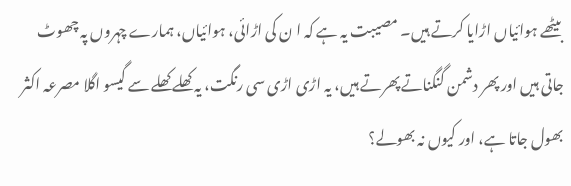بیٹھے ہوائیاں اڑایا کرتے ہیں۔ مصیبت یہ ہے کہ ا ن کی اڑائی، ہوائیاں، ہمارے چہروں پہ چھوٹ جاتی ہیں اور پھر دشمن گنگناتے پھرتے ہیں، یہ اڑی اڑی سی رنگت، یہ کھلے کھلے سے گیسو اگلا مصرعہ اکثر بھول جاتا ہے، اور کیوں نہ بھولے؟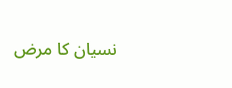نسیان کا مرض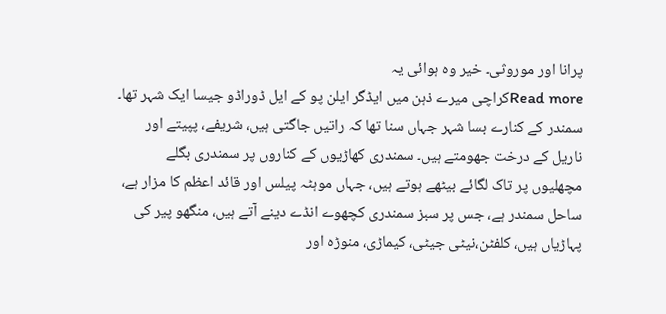پرانا اور موروثی۔ خیر وہ ہوائی یہ
Read moreکراچی میرے ذہن میں ایڈگر ایلن پو کے ایل ڈوراڈو جیسا ایک شہر تھا۔ سمندر کے کنارے بسا شہر جہاں سنا تھا کہ راتیں جاگتی ہیں، شریفے، پپیتے اور ناریل کے درخت جھومتے ہیں۔ سمندری کھاڑیوں کے کناروں پر سمندری بگلے مچھلیوں پر تاک لگائے بیٹھے ہوتے ہیں، جہاں موہٹہ پیلس اور قائد اعظم کا مزار ہے، ساحل سمندر ہے، جس پر سبز سمندری کچھوے انڈے دینے آتے ہیں، منگھو پیر کی پہاڑیاں ہیں، کلفٹن،نیٹی جیٹی، کیماڑی، منوڑہ اور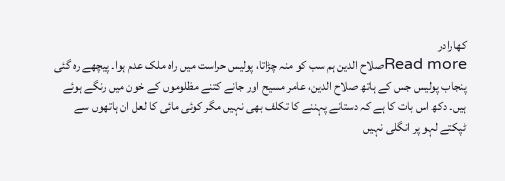کھارادر
Read moreصلاح الدین ہم سب کو منہ چڑاتا، پولیس حراست میں راہ ملک عدم ہوا۔ پیچھے رہ گئی پنجاب پولیس جس کے ہاتھ صلاح الدین، عامر مسیح اور جانے کتنے مظلوموں کے خون میں رنگے ہوئے ہیں۔ دکھ اس بات کا ہے کہ دستانے پہننے کا تکلف بھی نہیں مگر کوئی مائی کا لعل ان ہاتھوں سے ٹپکتے لہو پر انگلی نہیں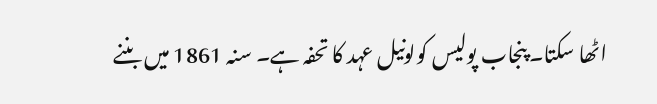اٹھا سکتا۔ پنجاب پولیس کولونیل عہد کا تحفہ ہے۔ سنہ 1861 میں بننے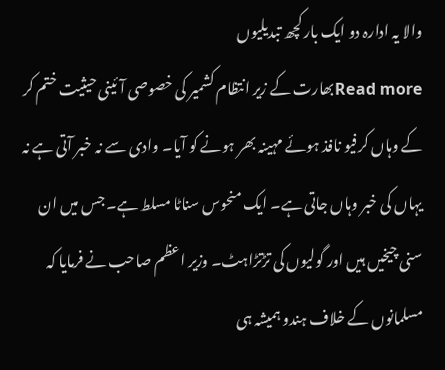والا یہ ادارہ دو ایک بار کچھ تبدیلیوں
Read moreبھارت کے زیر انتظام کشمیر کی خصوصی آئینی حیثیت ختم کر کے وہاں کرفیو نافذ ہوئے مہینہ بھر ہونے کو آیا۔ وادی سے نہ خبر آتی ہے نہ یہاں کی خبر وہاں جاتی ہے۔ ایک منحوس سناٹا مسلط ہے۔ جس میں ان سنی چیخیں ہیں اور گولیوں کی تڑتڑاہٹ۔ وزیر اعظم صاحب نے فرمایا کہ مسلمانوں کے خلاف ہندو ہمیشہ ہی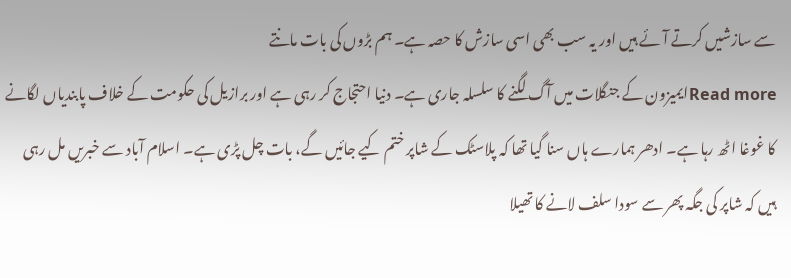سے سازشیں کرتے آئے ہیں اور یہ سب بھی اسی سازش کا حصہ ہے۔ ہم بڑوں کی بات مانتے
Read moreایمیزون کے جنگلات میں آگ لگنے کا سلسلہ جاری ہے۔ دنیا احتجاج کر رہی ہے اور برازیل کی حکومت کے خلاف پابندیاں لگانے کا غوغا اٹھ رہا ہے۔ ادھر ہمارے ہاں سنا گیا تھا کہ پلاسٹک کے شاپر ختم کیے جائیں گے، بات چل پڑی ہے۔ اسلام آباد سے خبریں مل رہی ہیں کہ شاپر کی جگہ پھر سے سودا سلف لانے کا تھیلا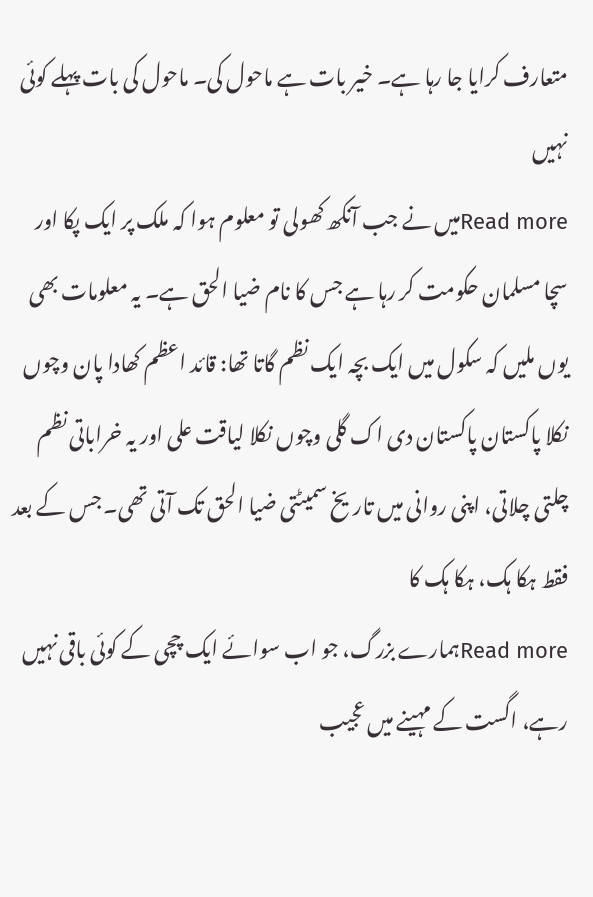متعارف کرایا جا رہا ہے۔ خیر بات ہے ماحول کی۔ ماحول کی بات پہلے کوئی نہیں
Read moreمیں نے جب آنکھ کھولی تو معلوم ہوا کہ ملک پر ایک پکا اور سچا مسلمان حکومت کر رہا ہے جس کا نام ضیا الحق ہے۔ یہ معلومات بھی یوں ملیں کہ سکول میں ایک بچہ ایک نظم گاتا تھا: قائد اعظم کھادا پان وچوں نکلا پاکستان پاکستان دی اک گلی وچوں نکلا لیاقت علی اور یہ خراباتی نظم چلتی چلاتی، اپنی روانی میں تاریخ سمیٹتی ضیا الحق تک آتی تھی۔ جس کے بعد فقط ہکا ہک، ہکا ہک کا
Read moreہمارے بزرگ، جو اب سوائے ایک چچی کے کوئی باقی نہیں رہے، اگست کے مہینے میں عجیب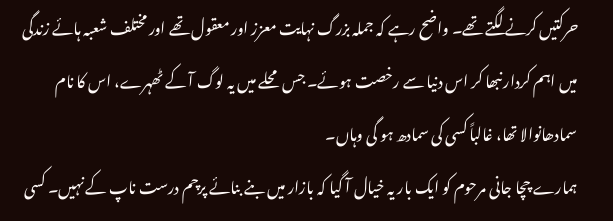حرکتیں کرنے لگتے تھے۔ واضح رہے کہ جملہ بزرگ نہایت معزز اور معقول تھے اور مختلف شعبہ ہائے زندگی میں اہم کردار نبھا کر اس دنیا سے رخصت ہوئے۔ جس محلے میں یہ لوگ آ کے ٹھہرے، اس کا نام سمادھانوالا تھا، غالباً کسی کی سمادھ ہو گی وہاں۔
ہمارے چچا جانی مرحوم کو ایک بار یہ خیال آ گیا کہ بازار میں بنے بنائے پرچم درست ناپ کے نہیں۔ کسی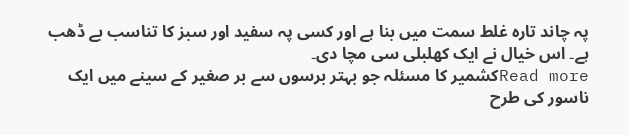پہ چاند تارہ غلط سمت میں بنا ہے اور کسی پہ سفید اور سبز کا تناسب بے ڈھب ہے۔ اس خیال نے ایک کھلبلی سی مچا دی۔
Read moreکشمیر کا مسئلہ جو بہتر برسوں سے بر صغیر کے سینے میں ایک ناسور کی طرح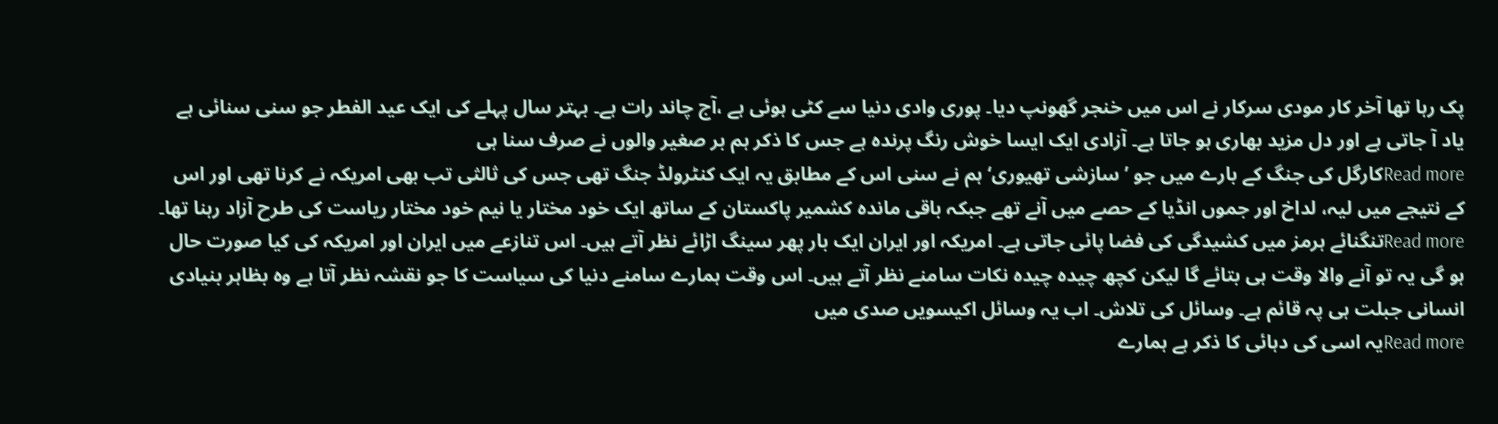پک رہا تھا آخر کار مودی سرکار نے اس میں خنجر گھونپ دیا۔ پوری وادی دنیا سے کٹی ہوئی ہے ،آج چاند رات ہے۔ بہتر سال پہلے کی ایک عید الفطر جو سنی سنائی ہے یاد آ جاتی ہے اور دل مزید بھاری ہو جاتا ہے۔ آزادی ایک ایسا خوش رنگ پرندہ ہے جس کا ذکر ہم بر صغیر والوں نے صرف سنا ہی
Read moreکارگل کی جنگ کے بارے میں جو ’سازشی تھیوری‘ ہم نے سنی اس کے مطابق یہ ایک کنٹرولڈ جنگ تھی جس کی ثالثی تب بھی امریکہ نے کرنا تھی اور اس کے نتیجے میں لیہ، لداخ اور جموں انڈیا کے حصے میں آنے تھے جبکہ باقی ماندہ کشمیر پاکستان کے ساتھ ایک خود مختار یا نیم خود مختار ریاست کی طرح آزاد رہنا تھا۔
Read moreتنگنائے ہرمز میں کشیدگی کی فضا پائی جاتی ہے۔ امریکہ اور ایران ایک بار پھر سینگ اڑائے نظر آتے ہیں۔ اس تنازعے میں ایران اور امریکہ کی کیا صورت حال ہو گی یہ تو آنے والا وقت ہی بتائے گا لیکن کچھ چیدہ چیدہ نکات سامنے نظر آتے ہیں۔ اس وقت ہمارے سامنے دنیا کی سیاست کا جو نقشہ نظر آتا ہے وہ بظاہر بنیادی انسانی جبلت ہی پہ قائم ہے۔ وسائل کی تلاش۔ اب یہ وسائل اکیسویں صدی میں
Read moreیہ اسی کی دہائی کا ذکر ہے ہمارے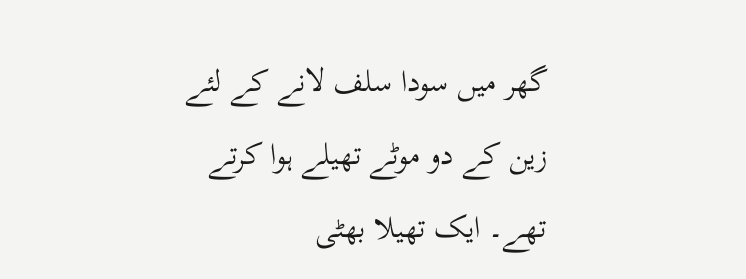گھر میں سودا سلف لانے کے لئے زین کے دو موٹے تھیلے ہوا کرتے تھے۔ ایک تھیلا بھٹی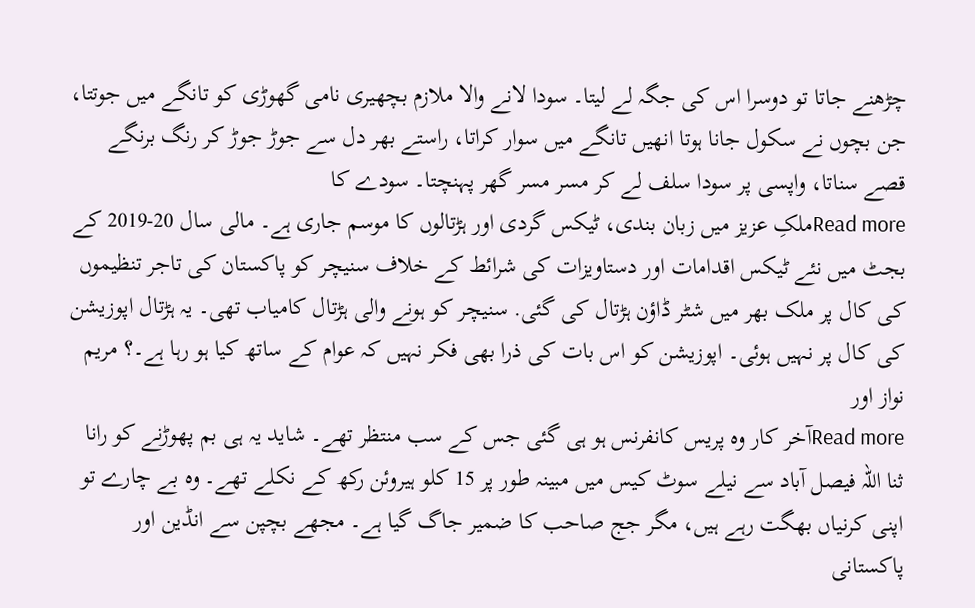چڑھنے جاتا تو دوسرا اس کی جگہ لے لیتا۔ سودا لانے والا ملازم بچھیری نامی گھوڑی کو تانگے میں جوتتا، جن بچوں نے سکول جانا ہوتا انھیں تانگے میں سوار کراتا، راستے بھر دل سے جوڑ جوڑ کر رنگ برنگے قصے سناتا، واپسی پر سودا سلف لے کر مسر مسر گھر پہنچتا۔ سودے کا
Read moreملکِ عزیز میں زبان بندی، ٹیکس گردی اور ہڑتالوں کا موسم جاری ہے۔ مالی سال 20-2019 کے بجٹ میں نئے ٹیکس اقدامات اور دستاویزات کی شرائط کے خلاف سنیچر کو پاکستان کی تاجر تنظیموں کی کال پر ملک بھر میں شٹر ڈاؤن ہڑتال کی گئی. سنیچر کو ہونے والی ہڑتال کامیاب تھی۔ یہ ہڑتال اپوزیشن کی کال پر نہیں ہوئی۔ اپوزیشن کو اس بات کی ذرا بھی فکر نہیں کہ عوام کے ساتھ کیا ہو رہا ہے۔؟ مریم نواز اور
Read moreآخر کار وہ پریس کانفرنس ہو ہی گئی جس کے سب منتظر تھے۔ شاید یہ ہی بم پھوڑنے کو رانا ثنا اللہ فیصل آباد سے نیلے سوٹ کیس میں مبینہ طور پر 15 کلو ہیروئن رکھ کے نکلے تھے۔ وہ بے چارے تو اپنی کرنیاں بھگت رہے ہیں، مگر جج صاحب کا ضمیر جاگ گیا ہے۔ مجھے بچپن سے انڈین اور پاکستانی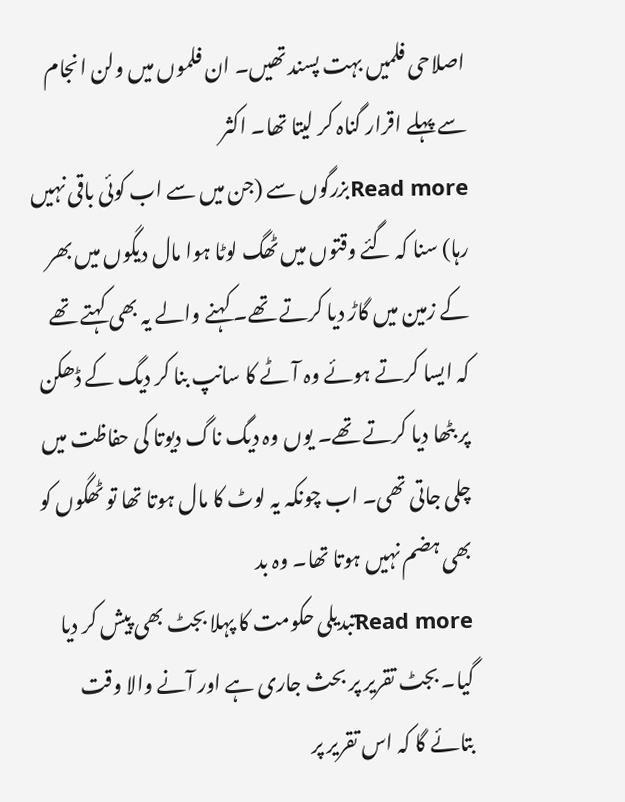اصلاحی فلمیں بہت پسند تھیں۔ ان فلموں میں ولن انجام سے پہلے اقرار گناہ کر لیتا تھا۔ اکثر
Read moreبزرگوں سے (جن میں سے اب کوئی باقی نہیں رہا) سنا کہ گئے وقتوں میں ٹھگ لوٹا ہوا مال دیگوں میں بھر کے زمین میں گاڑ دیا کرتے تھے۔ کہنے والے یہ بھی کہتے تھے کہ ایسا کرتے ہوئے وہ آٹے کا سانپ بنا کر دیگ کے ڈھکن پر بٹھا دیا کرتے تھے۔ یوں وہ دیگ ناگ دیوتا کی حفاظت میں چلی جاتی تھی۔ اب چونکہ یہ لوٹ کا مال ہوتا تھا تو ٹھگوں کو بھی ہضم نہیں ہوتا تھا۔ وہ بد
Read moreتبدیلی حکومت کا پہلا بجٹ بھی پیش کر دیا گیا۔ بجٹ تقریر پر بحث جاری ہے اور آنے والا وقت بتائے گا کہ اس تقریر پر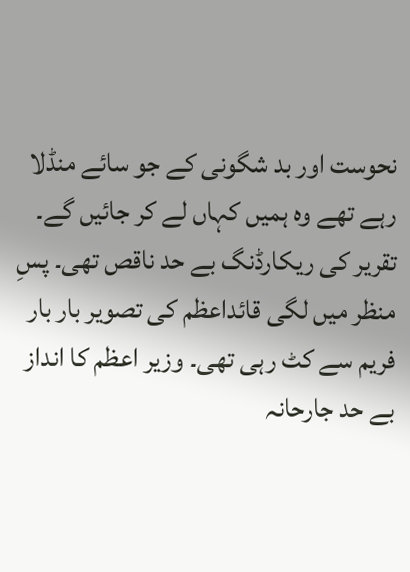نحوست اور بد شگونی کے جو سائے منڈلا رہے تھے وہ ہمیں کہاں لے کر جائیں گے۔
تقریر کی ریکارڈنگ بے حد ناقص تھی۔ پسِ منظر میں لگی قائداعظم کی تصویر بار بار فریم سے کٹ رہی تھی۔ وزیر اعظم کا انداز بے حد جارحانہ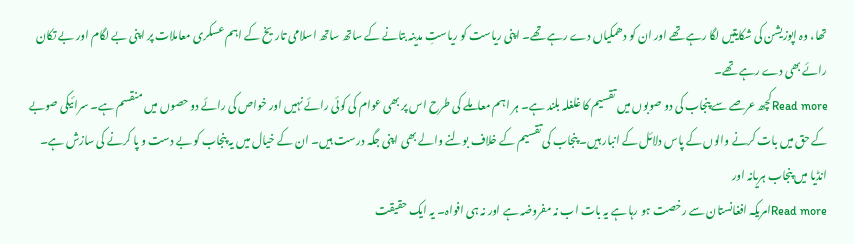تھا، وہ اپوزیشن کی شکایتیں لگا رہے تھے اور ان کو دھمکیاں دے رہے تھے۔ اپنی ریاست کو ریاستِ مدینہ بتانے کے ساتھ ساتھ اسلامی تاریخ کے اہم عسکری معاملات پر اپنی بے لگام اور بے تکان رائے بھی دے رہے تھے۔
Read moreکچھ عرصے سے پنجاب کی دو صوبوں میں تقسیم کا غلغلہ بلند ہے۔ ہر اہم معاملے کی طرح اس پر بھی عوام کی کوئی رائے نہیں اور خواص کی رائے دو حصوں میں منقسم ہے۔ سرائیکی صوبے کے حق میں بات کرنے والوں کے پاس دلائل کے انبار ہیں۔ پنجاب کی تقسیم کے خلاف بولنے والے بھی اپنی جگہ درست ہیں۔ ان کے خیال میں یہ پنجاب کو بے دست و پا کرنے کی سازش ہے۔ انڈیا میں پنجاب ہریانہ اور
Read moreامریکہ افغانستان سے رخصت ہو رہا ہے یہ بات اب نہ مفروضہ ہے اور نہ ہی افواہ۔ یہ ایک حقیقت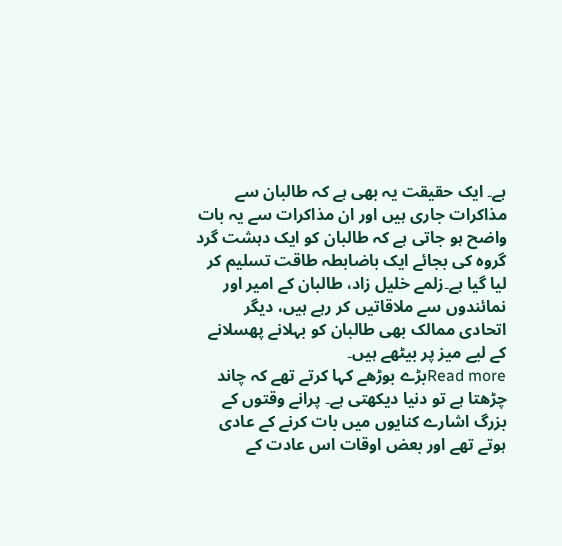ہے۔ ایک حقیقت یہ بھی ہے کہ طالبان سے مذاکرات جاری ہیں اور ان مذاکرات سے یہ بات واضح ہو جاتی ہے کہ طالبان کو ایک دہشت گرد گروہ کی بجائے ایک باضابطہ طاقت تسلیم کر لیا گیا ہے۔زلمے خلیل زاد، طالبان کے امیر اور نمائندوں سے ملاقاتیں کر رہے ہیں، دیگر اتحادی ممالک بھی طالبان کو بہلانے پھسلانے کے لیے میز پر بیٹھے ہیں۔
Read moreبڑے بوڑھے کہا کرتے تھے کہ چاند چڑھتا ہے تو دنیا دیکھتی ہے۔ پرانے وقتوں کے بزرگ اشارے کنایوں میں بات کرنے کے عادی ہوتے تھے اور بعض اوقات اس عادت کے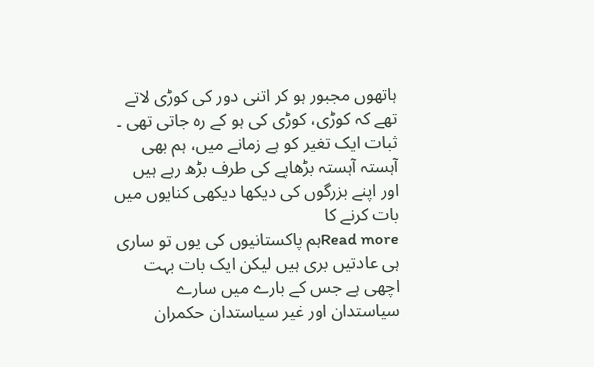ہاتھوں مجبور ہو کر اتنی دور کی کوڑی لاتے تھے کہ کوڑی، کوڑی کی ہو کے رہ جاتی تھی ۔ ثبات ایک تغیر کو ہے زمانے میں، ہم بھی آہستہ آہستہ بڑھاپے کی طرف بڑھ رہے ہیں اور اپنے بزرگوں کی دیکھا دیکھی کنایوں میں بات کرنے کا
Read moreہم پاکستانیوں کی یوں تو ساری ہی عادتیں بری ہیں لیکن ایک بات بہت اچھی ہے جس کے بارے میں سارے سیاستدان اور غیر سیاستدان حکمران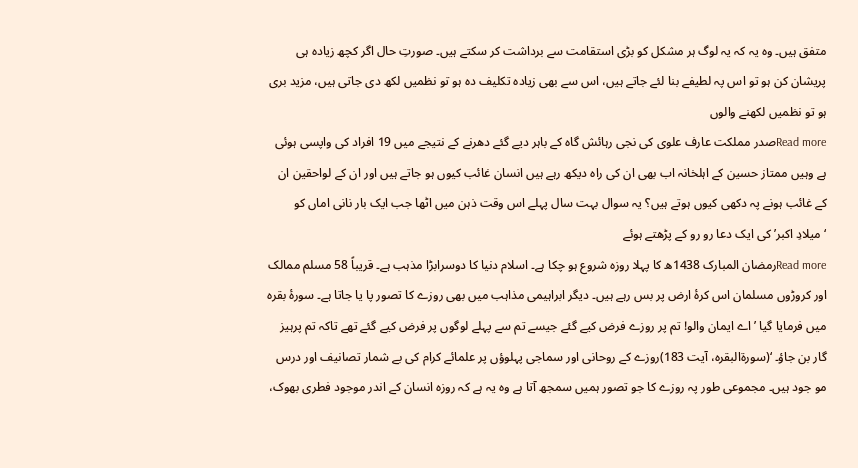متفق ہیں۔ وہ یہ کہ یہ لوگ ہر مشکل کو بڑی استقامت سے برداشت کر سکتے ہیں۔ صورتِ حال اگر کچھ زیادہ ہی پریشان کن ہو تو اس پہ لطیفے بنا لئے جاتے ہیں، اس سے بھی زیادہ تکلیف دہ ہو تو نظمیں لکھ دی جاتی ہیں، مزید بری ہو تو نظمیں لکھنے والوں
Read moreصدر مملکت عارف علوی کی نجی رہائش گاہ کے باہر دیے گئے دھرنے کے نتیجے میں 19 افراد کی واپسی ہوئی ہے وہیں ممتاز حسین کے اہلخانہ اب بھی ان کی راہ دیکھ رہے ہیں انسان غائب کیوں ہو جاتے ہیں اور ان کے لواحقین ان کے غائب ہونے پہ دکھی کیوں ہوتے ہیں؟ یہ سوال بہت سال پہلے اس وقت ذہن میں اٹھا جب ایک بار نانی اماں کو ‘میلادِ اکبر’ کی ایک دعا رو رو کے پڑھتے ہوئے
Read moreرمضان المبارک 1438ھ کا پہلا روزہ شروع ہو چکا ہے۔ اسلام دنیا کا دوسرابڑا مذہب ہے۔ قریباً 58 مسلم ممالک اور کروڑوں مسلمان اس کرۂ ارض پر بس رہے ہیں۔ دیگر ابراہیمی مذاہب میں بھی روزے کا تصور پا یا جاتا ہے۔ سورۂ بقرہ میں فرمایا گیا ’اے ایمان والو! تم پر روزے فرض کیے گئے جیسے تم سے پہلے لوگوں پر فرض کیے گئے تھے تاکہ تم پرہیز گار بن جاؤ۔ ‘(سورۃالبقرہ، آیت 183)روزے کے روحانی اور سماجی پہلوؤں پر علمائے کرام کی بے شمار تصانیف اور درس مو جود ہیں۔ مجموعی طور پہ روزے کا جو تصور ہمیں سمجھ آتا ہے وہ یہ ہے کہ روزہ انسان کے اندر موجود فطری بھوک،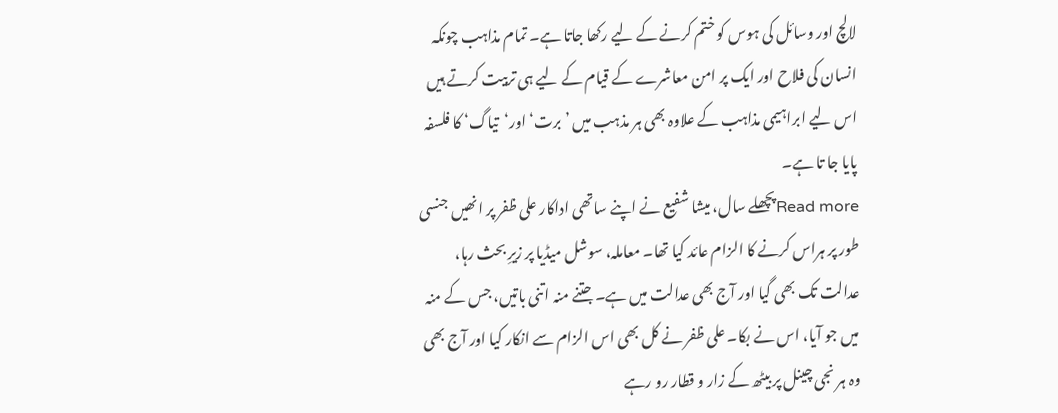لالچ اور وسائل کی ہوس کو ختم کرنے کے لیے رکھا جاتا ہے۔ تمام مذاہب چونکہ انسان کی فلاح اور ایک پر امن معاشرے کے قیام کے لیے ہی تربیت کرتے ہیں اس لیے ابراہیمی مذاہب کے علاوہ بھی ہر مذہب میں ’برت‘ اور‘تیاگ‘ کا فلسفہ پایا جا تا ہے۔
Read moreپچھلے سال، میشا شفیع نے اپنے ساتھی اداکار علی ظفر پر انھیں جنسی طور پر ہراس کرنے کا الزام عائد کیا تھا۔ معاملہ، سوشل میڈیا پر زیرِ بحث رہا، عدالت تک بھی گیا اور آج بھی عدالت میں ہے۔ جتنے منہ اتنی باتیں، جس کے منہ میں جو آیا، اس نے بکا۔ علی ظفر نے کل بھی اس الزام سے انکار کیا اور آج بھی وہ ہر نجی چینل پر بیٹھ کے زار و قطار رو رہے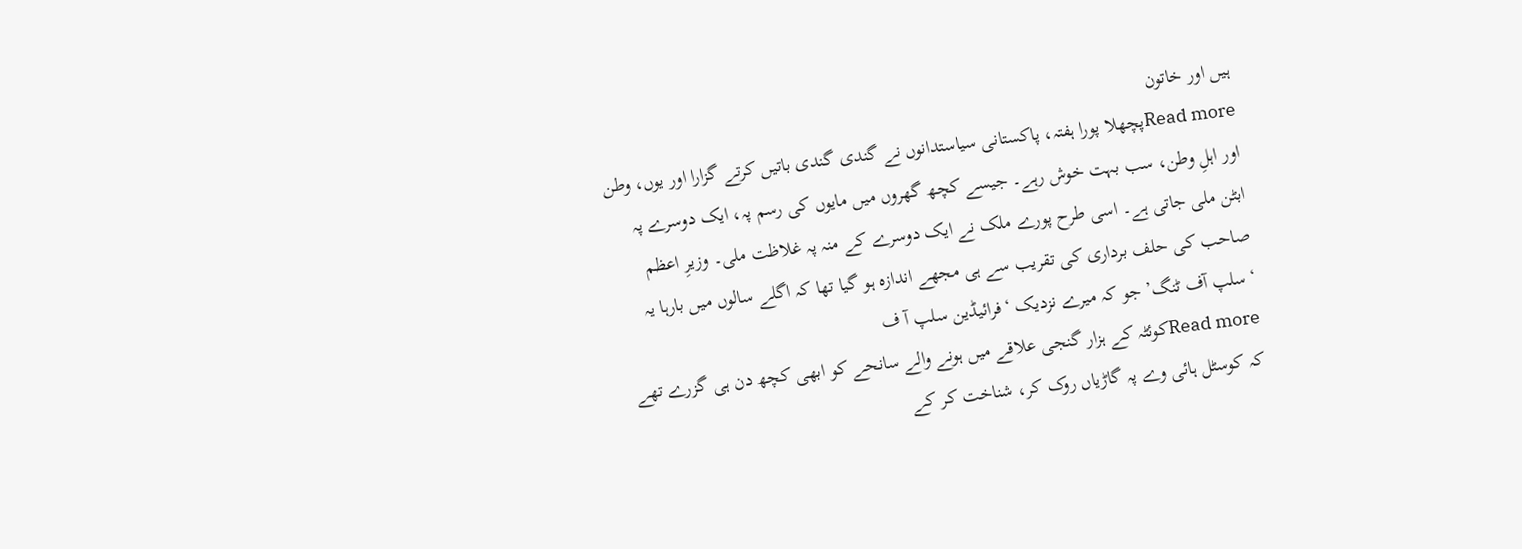ہیں اور خاتون
Read moreپچھلا پورا ہفتہ، پاکستانی سیاستدانوں نے گندی گندی باتیں کرتے گزارا اور یوں، وطن اور اہلِ وطن، سب بہت خوش رہے۔ جیسے کچھ گھروں میں مایوں کی رسم پہ، ایک دوسرے پہ ابٹن ملی جاتی ہے۔ اسی طرح پورے ملک نے ایک دوسرے کے منہ پہ غلاظت ملی۔ وزیرِ اعظم صاحب کی حلف برداری کی تقریب سے ہی مجھے اندازہ ہو گیا تھا کہ اگلے سالوں میں بارہا یہ ‘سلپ آف ٹنگ’ جو کہ میرے نزدیک ‘فرائیڈین سلپ آ ف
Read moreکوئٹہ کے ہزار گنجی علاقے میں ہونے والے سانحے کو ابھی کچھ دن ہی گزرے تھے کہ کوسٹل ہائی وے پہ گاڑیاں روک کر، شناخت کر کے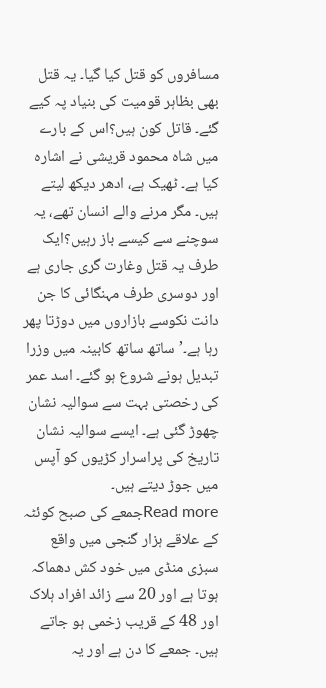مسافروں کو قتل کیا گیا۔ یہ قتل بھی بظاہر قومیت کی بنیاد پہ کیے گئے۔ قاتل کون ہیں؟اس کے بارے میں شاہ محمود قریشی نے اشارہ کیا ہے۔ ٹھیک ہے، ادھر دیکھ لیتے ہیں۔ مگر مرنے والے انسان تھے، یہ سوچنے سے کیسے باز رہیں؟ایک طرف یہ قتل وغارت گری جاری ہے اور دوسری طرف مہنگائی کا جن دانت نکوسے بازاروں میں دوڑتا پھر رہا ہے۔’ساتھ ساتھ کابینہ میں وزرا تبدیل ہونے شروع ہو گئے۔ اسد عمر کی رخصتی بہت سے سوالیہ نشان چھوڑ گئی ہے۔ ایسے سوالیہ نشان تاریخ کی پراسرار کڑیوں کو آپس میں جوڑ دیتے ہیں۔
Read moreجمعے کی صبح کوئٹہ کے علاقے ہزار گنجی میں واقع سبزی منڈی میں خود کش دھماکہ ہوتا ہے اور 20 سے زائد افراد ہلاک اور 48 کے قریب زخمی ہو جاتے ہیں۔ جمعے کا دن ہے اور یہ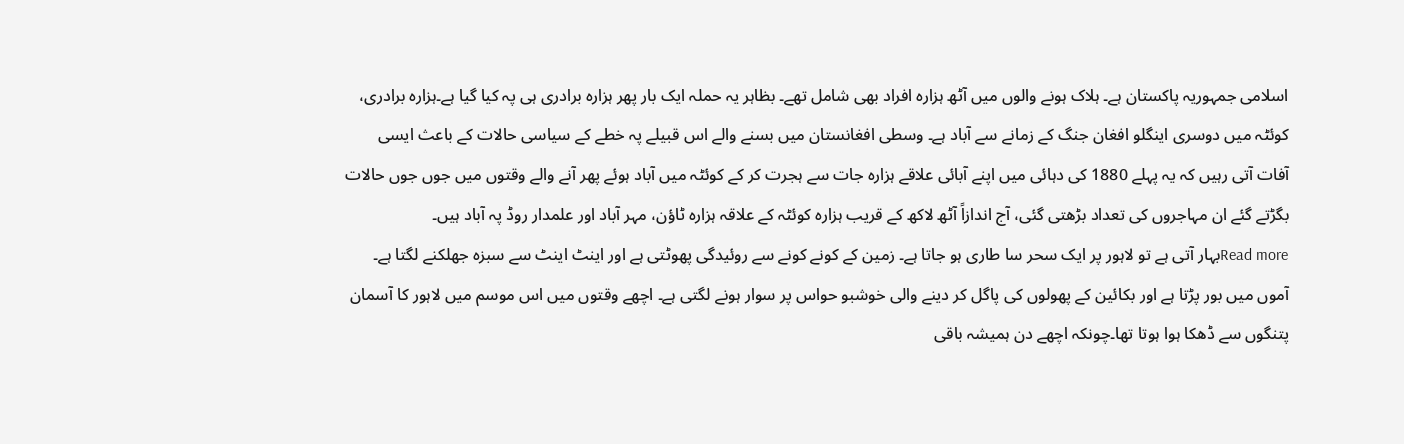اسلامی جمہوریہ پاکستان ہے۔ ہلاک ہونے والوں میں آٹھ ہزارہ افراد بھی شامل تھے۔ بظاہر یہ حملہ ایک بار پھر ہزارہ برادری ہی پہ کیا گیا ہے۔ہزارہ برادری، کوئٹہ میں دوسری اینگلو افغان جنگ کے زمانے سے آباد ہے۔ وسطی افغانستان میں بسنے والے اس قبیلے پہ خطے کے سیاسی حالات کے باعث ایسی آفات آتی رہیں کہ یہ پہلے 1880 کی دہائی میں اپنے آبائی علاقے ہزارہ جات سے ہجرت کر کے کوئٹہ میں آباد ہوئے پھر آنے والے وقتوں میں جوں جوں حالات بگڑتے گئے ان مہاجروں کی تعداد بڑھتی گئی، آج اندازاً آٹھ لاکھ کے قریب ہزارہ کوئٹہ کے علاقہ ہزارہ ٹاؤن، مہر آباد اور علمدار روڈ پہ آباد ہیں۔
Read moreبہار آتی ہے تو لاہور پر ایک سحر سا طاری ہو جاتا ہے۔ زمین کے کونے کونے سے روئیدگی پھوٹتی ہے اور اینٹ اینٹ سے سبزہ جھلکنے لگتا ہے۔ آموں میں بور پڑتا ہے اور بکائین کے پھولوں کی پاگل کر دینے والی خوشبو حواس پر سوار ہونے لگتی ہے۔ اچھے وقتوں میں اس موسم میں لاہور کا آسمان پتنگوں سے ڈھکا ہوا ہوتا تھا۔چونکہ اچھے دن ہمیشہ باقی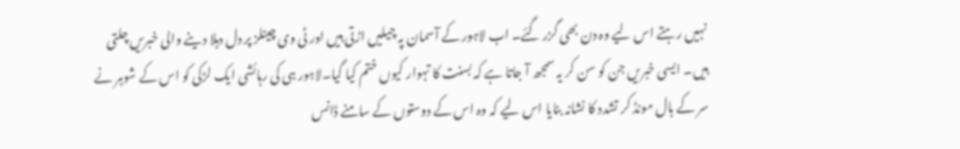نہیں رہتے اس لیے وہ دن بھی گزر گئے۔ اب لاہور کے آسمان پہ چیلیں اڑتی ہیں اور ٹی وی چینلز پر دل دہلا دینے والی خبریں چلتی ہیں۔ ایسی خبریں جن کو سن کر یہ سمجھ آ جاتا ہے کہ بسنت کا تہوار کیوں ختم کیا گیا۔لاہور ہی کی رہائشی ایک لڑکی کو اس کے شوہر نے سر کے بال مونڈ کر تشدد کا نشانہ بنایا اس لیے کہ وہ اس کے دوستوں کے سامنے ڈانس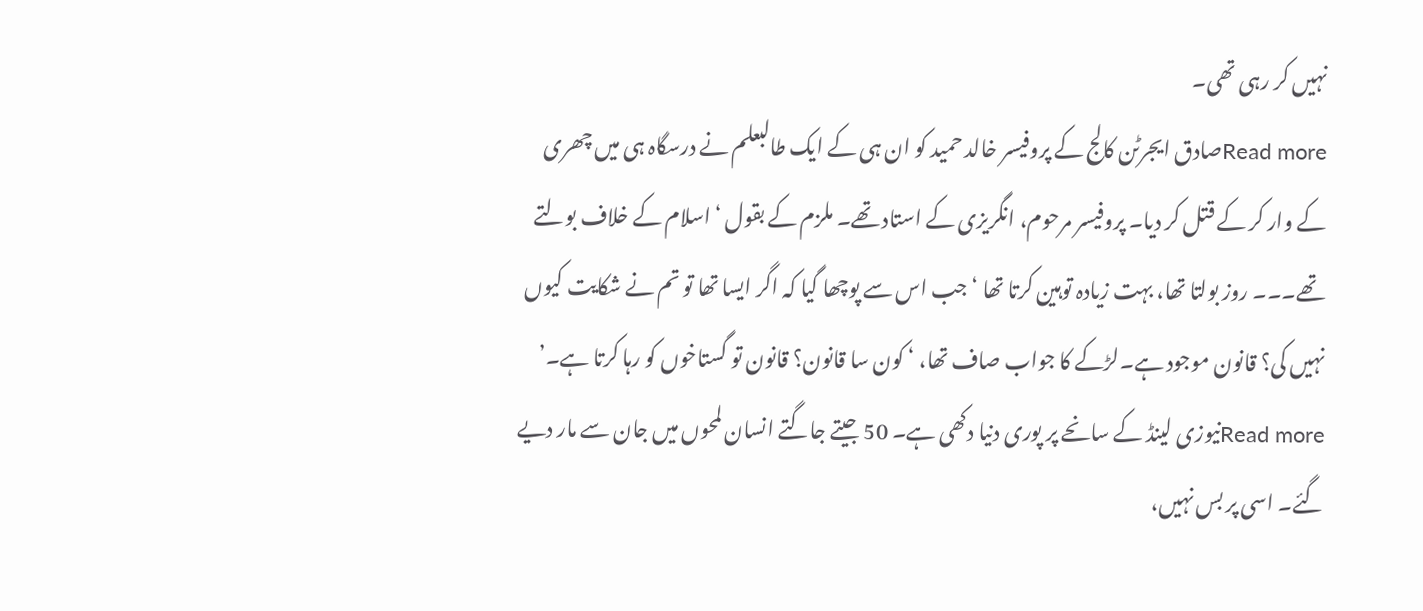نہیں کر رہی تھی۔
Read moreصادق ایجرٹن کالج کے پروفیسر خالد حمید کو ان ہی کے ایک طالبعلم نے درسگاہ ہی میں چھری کے وار کر کے قتل کر دیا۔ پروفیسر مرحوم، انگریزی کے استاد تھے۔ ملزم کے بقول ‘اسلام کے خلاف بولتے تھے۔۔۔ روز بولتا تھا، بہت زیادہ توہین کرتا تھا ‘ جب اس سے پوچھا گیا کہ اگر ایسا تھا تو تم نے شکایت کیوں نہیں کی؟ قانون موجود ہے۔لڑکے کا جواب صاف تھا، ‘ کون سا قانون؟ قانون تو گستاخوں کو رہا کرتا ہے۔’
Read moreنیوزی لینڈ کے سانحے پر پوری دنیا دکھی ہے۔ 50 جیتے جاگتے انسان لمحوں میں جان سے مار دیے گئے۔ اسی پر بس نہیں،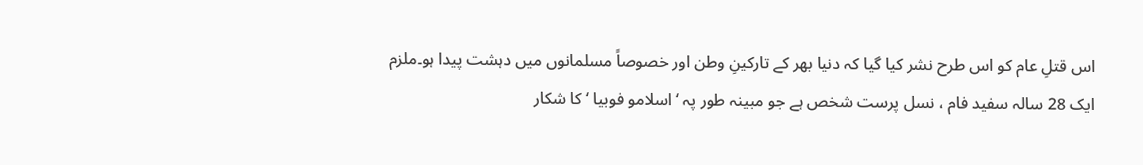اس قتلِ عام کو اس طرح نشر کیا گیا کہ دنیا بھر کے تارکینِ وطن اور خصوصاً مسلمانوں میں دہشت پیدا ہو۔ملزم ایک 28 سالہ سفید فام ، نسل پرست شخص ہے جو مبینہ طور پہ ‘ اسلامو فوبیا ‘ کا شکار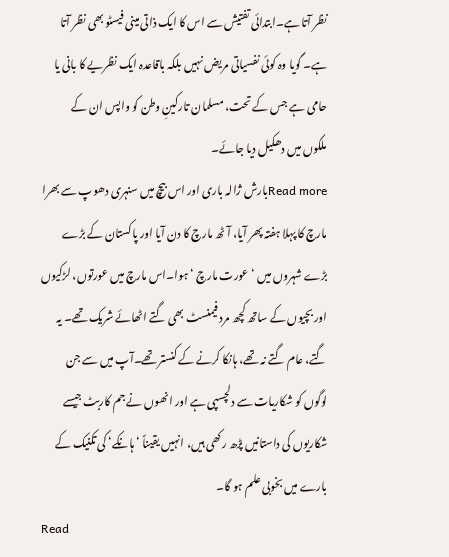نظر آتا ہے۔ابتدائی تفتیش سے اس کا ایک ذاتی مینی فیسٹو بھی نظر آتا ہے۔ گویا وہ کوئی نفسیاتی مریض نہیں بلکہ باقاعدہ ایک نظریے کا بانی یا حامی ہے جس کے تحت، مسلمان تارکینِ وطن کو واپس ان کے ملکوں میں دھکیل دیا جائے۔
Read moreبارش ژالہ باری اور اس بیچ میں سنہری دھوپ سے بھرا مارچ کا پہلا ہفتہ پھر آیا، آٹھ مارچ کا دن آیا اور پاکستان کے بڑے بڑے شہروں میں ‘عورت مارچ ‘ ہوا۔اس مارچ میں عورتوں، لڑکیوں اور بچیوں کے ساتھ کچھ مرد فیمنسٹ بھی گتے اٹھائے شریک تھے۔ یہ گتے، عام گتے نہ تھے، ہانکا کرنے کے کنستر تھے۔آپ میں سے جن لوگوں کو شکاریات سے دلچسپی ہے اور انھوں نے جم کاربٹ جیسے شکاریوں کی داستانیں پڑھ رکھی ہیں، انہیں یقیناً ‘ ہانکے‘ کی تکنیک کے بارے میں بخوبی علم ہو گا۔
Read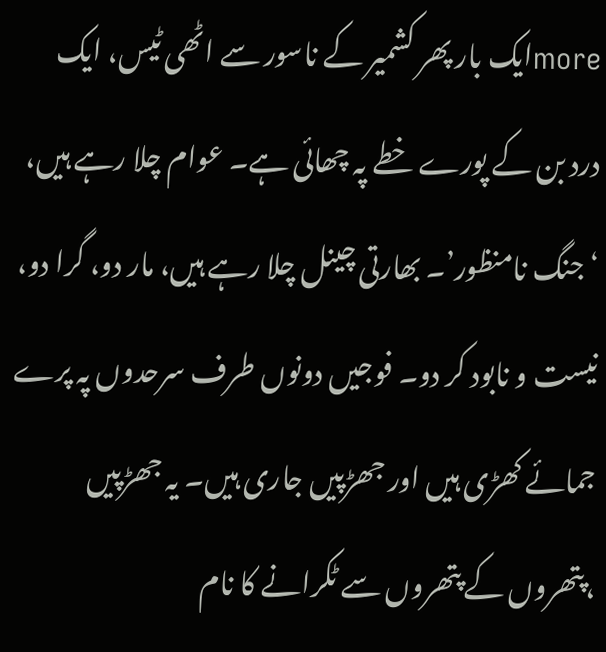moreایک بار پھر کشمیر کے ناسور سے اٹھی ٹیس، ایک درد بن کے پورے خطے پہ چھائی ہے۔ عوام چلا رہے ہیں، ‘جنگ نامنظور’۔ بھارتی چینل چلا رہے ہیں، مار دو، گرا دو، نیست و نابود کر دو۔ فوجیں دونوں طرف سرحدوں پہ پرے جمائے کھڑی ہیں اور جھڑپیں جاری ہیں۔ یہ جھڑپیں ،پتھروں کے پتھروں سے ٹکرانے کا نام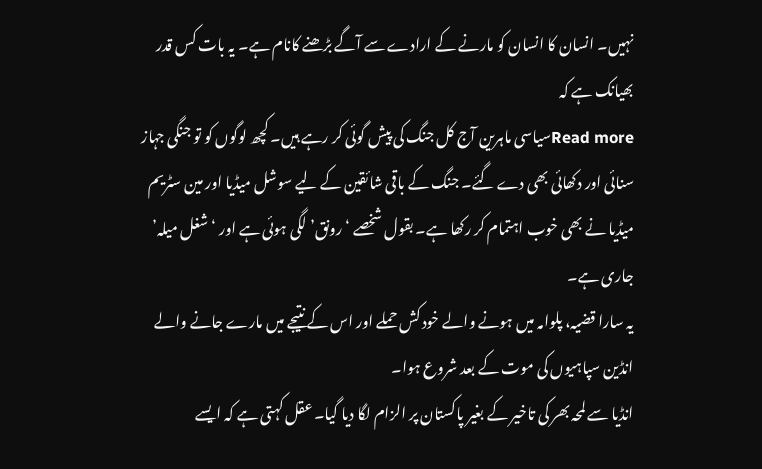نہیں۔ انسان کا انسان کو مارنے کے ارادے سے آگے بڑھنے کانام ہے۔ یہ بات کس قدر بھیانک ہے کہ
Read moreسیاسی ماہرین آج کل جنگ کی پیش گوئی کر رہے ہیں۔ کچھ لوگوں کو تو جنگی جہاز سنائی اور دکھائی بھی دے گئے۔ جنگ کے باقی شائقین کے لیے سوشل میڈیا اور مین سٹریم میڈیا نے بھی خوب اہتمام کر رکھا ہے۔ بقول شخصے ‘رونق’ لگی ہوئی ہے اور ‘شغل میلہ’ جاری ہے۔
یہ سارا قضیہ، پلوامہ میں ہونے والے خود کش حملے اور اس کے نتیجے میں مارے جانے والے انڈین سپاہیوں کی موت کے بعد شروع ہوا۔
انڈیا سے لمحہ بھر کی تاخیر کے بغیر پاکستان پر الزام لگا دیا گیا۔ عقل کہتی ہے کہ ایسے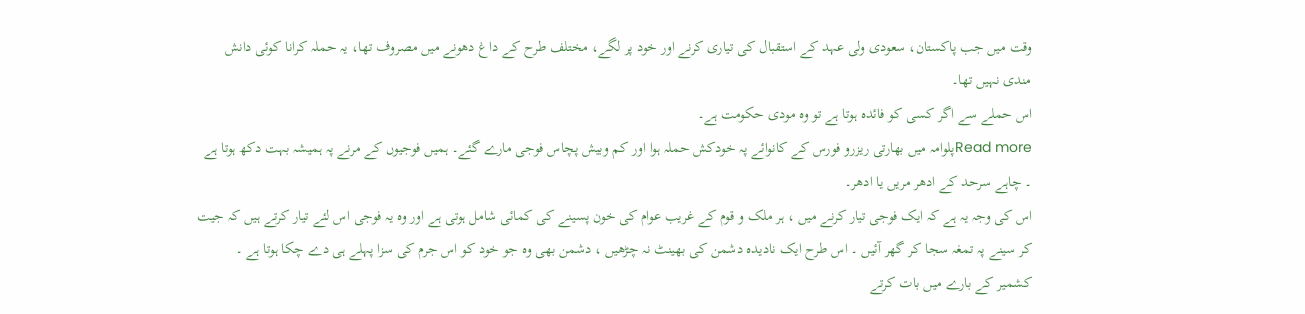وقت میں جب پاکستان، سعودی ولی عہد کے استقبال کی تیاری کرنے اور خود پر لگے، مختلف طرح کے داغ دھونے میں مصروف تھا، یہ حملہ کرانا کوئی دانش مندی نہیں تھا۔
اس حملے سے اگر کسی کو فائدہ ہوتا ہے تو وہ مودی حکومت ہے۔
Read moreپلوامہ میں بھارتی ریزرو فورس کے کانوائے پہ خودکش حملہ ہوا اور کم وبیش پچاس فوجی مارے گئے۔ ہمیں فوجیوں کے مرنے پہ ہمیشہ بہت دکھ ہوتا ہے ۔ چاہے سرحد کے ادھر مریں یا ادھر۔
اس کی وجہ یہ ہے کہ ایک فوجی تیار کرنے میں ، ہر ملک و قوم کے غریب عوام کی خون پسینے کی کمائی شامل ہوتی ہے اور وہ یہ فوجی اس لئے تیار کرتے ہیں کہ جیت کر سینے پہ تمغہ سجا کر گھر آئیں ۔ اس طرح ایک نادیدہ دشمن کی بھینٹ نہ چڑھیں ، دشمن بھی وہ جو خود کو اس جرم کی سزا پہلے ہی دے چکا ہوتا ہے ۔
کشمیر کے بارے میں بات کرتے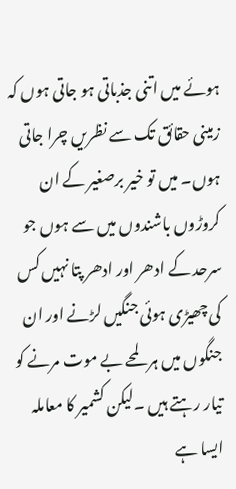ہوئے میں اتنی جذباتی ہو جاتی ہوں کہ زمینی حقائق تک سے نظریں چرا جاتی ہوں۔ میں تو خیر برصغیر کے ان کروڑوں باشندوں میں سے ہوں جو سرحد کے ادھر اور ادھر پتا نہیں کس کی چھیڑی ہوئی جنگیں لڑنے اور ان جنگوں میں ہر لمحے بے موت مرنے کو تیار رہتے ہیں ۔لیکن کشمیر کا معاملہ ایسا ہے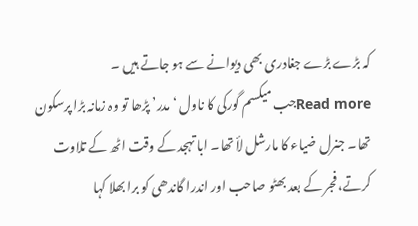کہ بڑے بڑے جغادری بھی دیوانے سے ہو جاتے ہیں ۔
Read moreجب میکسم گورکی کا ناول ‘مدر’ پڑھا تو وہ زمانہ بڑا پرسکون تھا۔ جنرل ضیاء کا مارشل لأ تھا۔ ابا تہجد کے وقت اٹھ کے تلاوت کرتے، فجر کے بعد بھٹو صاحب اور اندرا گاندھی کو برا بھلا کہا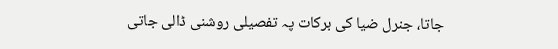جاتا، جنرل ضیا کی برکات پہ تفصیلی روشنی ڈالی جاتی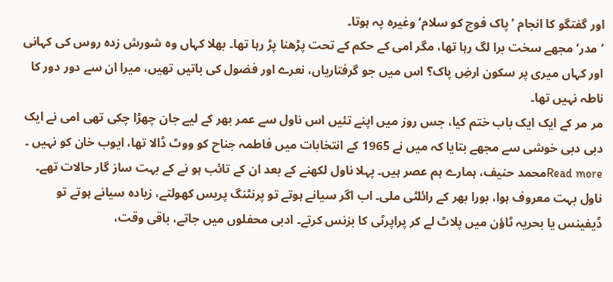اور گفتگو کا انجام ’پاک فوج کو سلام‘ وغیرہ پہ ہوتا۔
’مدر‘ مجھے سخت برا لگ رہا تھا، مگر امی کے حکم کے تحت پڑھنا پڑ رہا تھا۔ بھلا کہاں وہ شورش زدہ روس کی کہانی اور کہاں میری پر سکون ارضِ پاک؟ اس میں جو گرفتاریاں، نعرے اور فضول کی باتیں تھیں، میرا ان سے دور دور کا ناطہ نہیں تھا۔
مر مر کے ایک ایک باب ختم کیا، جس روز میں اپنے تئیں اس ناول سے عمر بھر کے لیے جان چھڑا چکی تھی امی نے ایک دبی دبی خوشی سے مجھے بتایا کہ میں نے 1965 کے انتخابات میں فاطمہ جناح کو ووٹ ڈالا تھا، ایوب خان کو نہیں ۔
Read moreمحمد حنیف، ہمارے ہم عصر ہیں۔ پہلا ناول لکھنے کے بعد ان کے تائب ہو نے کے بہت ساز گار حالات تھے۔ ناول بہت معروف ہوا، بورا بھر کے رائلٹی ملی۔ اب اگر سیانے ہوتے تو پرنٹنگ پریس کھولتے، زیادہ سیانے ہوتے تو ڈیفینس یا بحریہ ٹاؤن میں پلاٹ لے کر پراپرٹی کا بزنس کرتے۔ ادبی محفلوں میں جاتے، باقی وقت،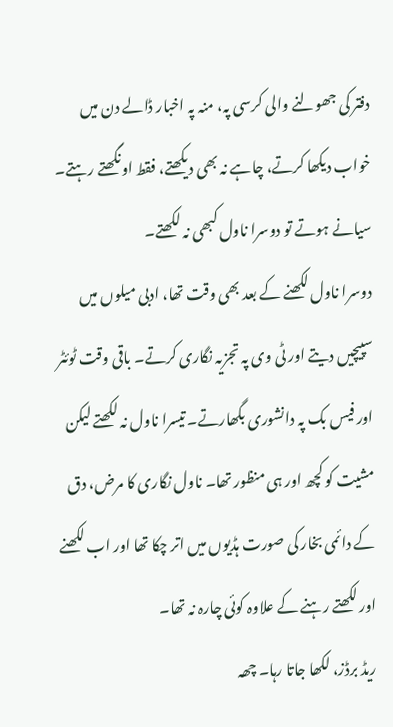دفتر کی جھولنے والی کرسی پہ، منہ پہ اخبار ڈالے دن میں خواب دیکھا کرتے، چاہے نہ بھی دیکھتے، فقط اونگھتے رہتے۔ سیانے ہوتے تو دوسرا ناول کبھی نہ لکھتے۔
دوسرا ناول لکھنے کے بعد بھی وقت تھا، ادبی میلوں میں سپیچیں دیتے اور ٹی وی پہ تجزیہ نگاری کرتے۔ باقی وقت ٹوئٹر اور فیس بک پہ دانشوری بگھارتے۔ تیسرا ناول نہ لکھتے لیکن مشیت کو کچھ اور ہی منظور تھا۔ ناول نگاری کا مرض، دق کے دائمی بخار کی صورت ہڈیوں میں اتر چکا تھا اور اب لکھنے اور لکھتے رہنے کے علاوہ کوئی چارہ نہ تھا۔
ریڈ برڈز، لکھا جاتا رہا۔ چھہ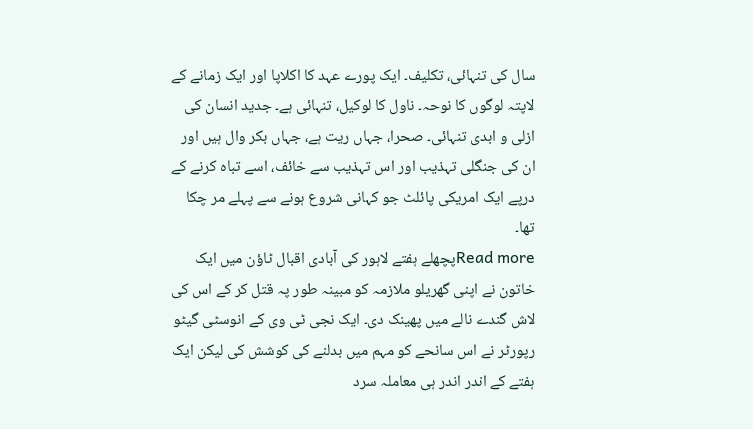سال کی تنہائی، تکلیف۔ ایک پورے عہد کا اکلاپا اور ایک زمانے کے لاپتہ لوگوں کا نوحہ۔ ناول کا لوکیل، تنہائی ہے۔ جدید انسان کی ازلی و ابدی تنہائی۔ صحرا، جہاں ریت ہے، جہاں بکر وال ہیں اور ان کی جنگلی تہذیب اور اس تہذیب سے خائف، اسے تباہ کرنے کے درپے ایک امریکی پائلٹ جو کہانی شروع ہونے سے پہلے مر چکا تھا۔
Read moreپچھلے ہفتے لاہور کی آبادی اقبال ٹاؤن میں ایک خاتون نے اپنی گھریلو ملازمہ کو مبینہ طور پہ قتل کر کے اس کی لاش گندے نالے میں پھینک دی۔ ایک نجی ٹی وی کے انوسٹی گیٹو رپورٹر نے اس سانحے کو مہم میں بدلنے کی کوشش کی لیکن ایک ہفتے کے اندر اندر ہی معاملہ سرد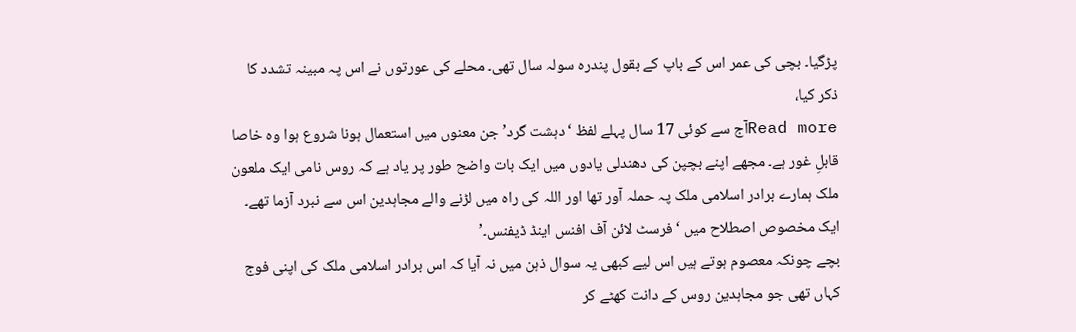پڑگیا۔ بچی کی عمر اس کے باپ کے بقول پندرہ سولہ سال تھی۔ محلے کی عورتوں نے اس پہ مبینہ تشدد کا ذکر کیا،
Read moreآج سے کوئی 17 سال پہلے لفظ ‘دہشت گرد’ جن معنوں میں استعمال ہونا شروع ہوا وہ خاصا قابلِ غور ہے۔ مجھے اپنے بچپن کی دھندلی یادوں میں ایک بات واضح طور پر یاد ہے کہ روس نامی ایک ملعون ملک ہمارے برادر اسلامی ملک پہ حملہ آور تھا اور اللہ کی راہ میں لڑنے والے مجاہدین اس سے نبرد آزما تھے۔
ایک مخصوص اصطلاح میں ‘فرسٹ لائن آف افنس اینڈ ڈیفنس۔’
بچے چونکہ معصوم ہوتے ہیں اس لیے کبھی یہ سوال ذہن میں نہ آیا کہ اس برادر اسلامی ملک کی اپنی فوج کہاں تھی جو مجاہدین روس کے دانت کھٹے کر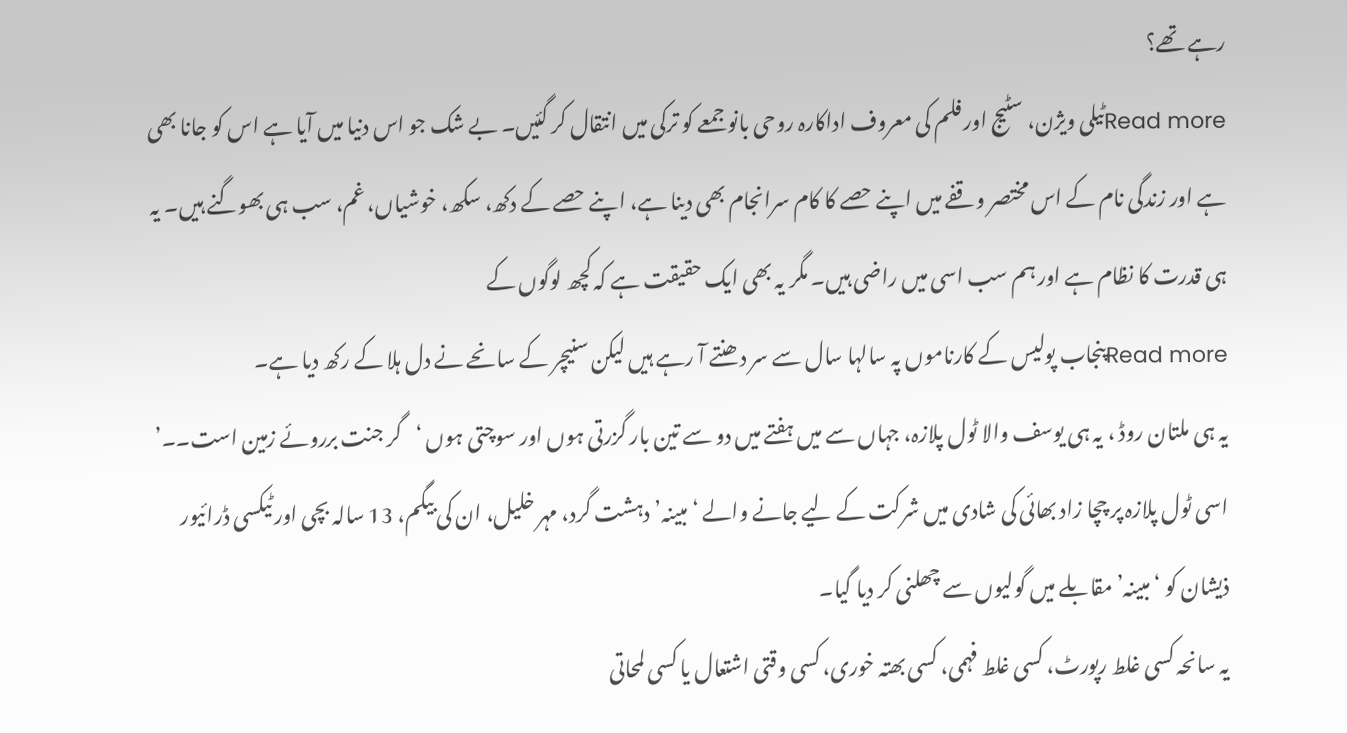رہے تھے؟
Read moreٹیلی ویژن، سٹیج اور فلم کی معروف اداکارہ روحی بانو جمعے کو ترکی میں انتقال کر گئیں۔ بے شک جو اس دنیا میں آیا ہے اس کو جانا بھی ہے اور زندگی نام کے اس مختصر وقفے میں اپنے حصے کا کام سرانجام بھی دینا ہے، اپنے حصے کے دکھ، سکھ، خوشیاں، غم، سب ہی بھوگنے ہیں۔ یہ ہی قدرت کا نظام ہے اور ہم سب اسی میں راضی ہیں۔ مگر یہ بھی ایک حقیقت ہے کہ کچھ لوگوں کے
Read moreپنجاب پولیس کے کارناموں پہ سالہا سال سے سر دھنتے آ رہے ہیں لیکن سنیچر کے سانحے نے دل ہلا کے رکھ دیا ہے۔
یہ ہی ملتان روڈ ، یہ ہی یوسف والا ٹول پلازہ، جہاں سے میں ہفتے میں دو سے تین بار گزرتی ہوں اور سوچتی ہوں ‘گر جنت برروئے زمین است۔۔’ اسی ٹول پلازہ پر چچا زاد بھائی کی شادی میں شرکت کے لیے جانے والے ‘مبینہ’ دہشت گرد، مہر خلیل، ان کی بیگم، 13 سالہ بچی اور ٹیکسی ڈرائیور ذیشان کو ‘مبینہ’ مقابلے میں گولیوں سے چھلنی کر دیا گیا۔
یہ سانحہ کسی غلط رپورٹ، کسی غلط فہمی، کسی بھتہ خوری، کسی وقتی اشتعال یا کسی لمحاتی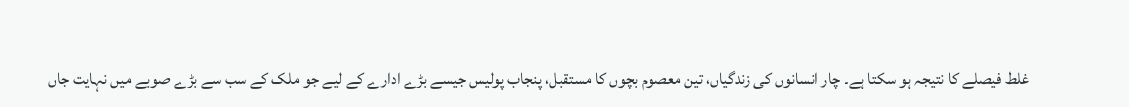غلط فیصلے کا نتیجہ ہو سکتا ہے۔ چار انسانوں کی زندگیاں، تین معصوم بچوں کا مستقبل، پنجاب پولیس جیسے بڑے ادارے کے لیے جو ملک کے سب سے بڑے صوبے میں نہایت جاں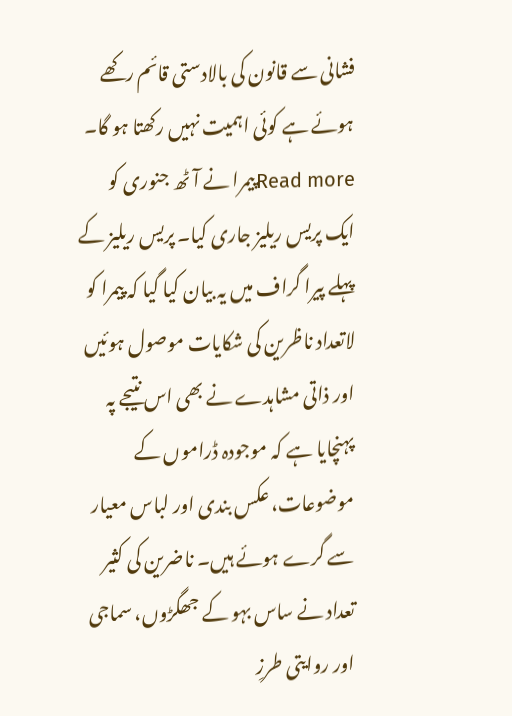فشانی سے قانون کی بالادستی قائم رکھے ہوئے ہے کوئی اہمیت نہیں رکھتا ہو گا۔
Read moreپیمرا نے آٹھ جنوری کو ایک پریس ریلیز جاری کیا۔ پریس ریلیز کے پہلے پیرا گراف میں یہ بیان کیا گیا کہ پیمرا کو لاتعداد ناظرین کی شکایات موصول ہوئیں اور ذاتی مشاہدے نے بھی اس نتیجے پہ پہنچایا ہے کہ موجودہ ڈراموں کے موضوعات، عکس بندی اور لباس معیار سے گرے ہوئے ہیں۔ ناضرین کی کثیر تعداد نے ساس بہو کے جھگڑوں، سماجی اور روایتی طرزِ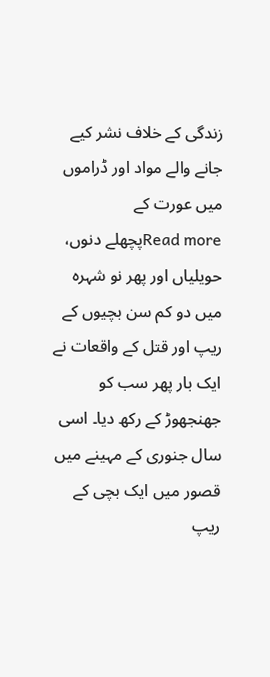زندگی کے خلاف نشر کیے جانے والے مواد اور ڈراموں میں عورت کے
Read moreپچھلے دنوں، حویلیاں اور پھر نو شہرہ میں دو کم سن بچیوں کے ریپ اور قتل کے واقعات نے ایک بار پھر سب کو جھنجھوڑ کے رکھ دیا۔ اسی سال جنوری کے مہینے میں قصور میں ایک بچی کے ریپ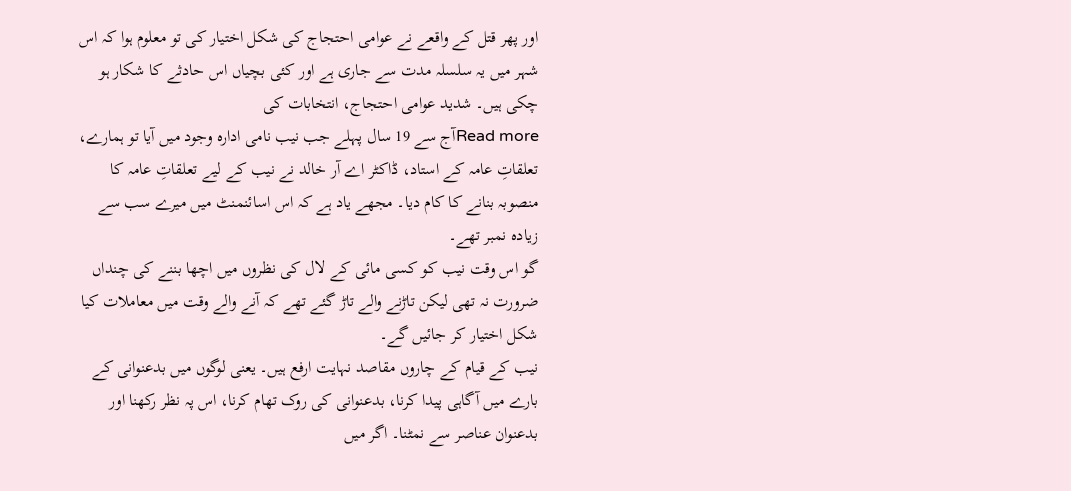اور پھر قتل کے واقعے نے عوامی احتجاج کی شکل اختیار کی تو معلوم ہوا کہ اس شہر میں یہ سلسلہ مدت سے جاری ہے اور کئی بچیاں اس حادثے کا شکار ہو چکی ہیں۔ شدید عوامی احتجاج، انتخابات کی
Read moreآج سے 19 سال پہلے جب نیب نامی ادارہ وجود میں آیا تو ہمارے، تعلقاتِ عامہ کے استاد، ڈاکٹر اے آر خالد نے نیب کے لیے تعلقاتِ عامہ کا منصوبہ بنانے کا کام دیا۔ مجھے یاد ہے کہ اس اسائنمنٹ میں میرے سب سے زیادہ نمبر تھے۔
گو اس وقت نیب کو کسی مائی کے لال کی نظروں میں اچھا بننے کی چنداں ضرورت نہ تھی لیکن تاڑنے والے تاڑ گئے تھے کہ آنے والے وقت میں معاملات کیا شکل اختیار کر جائیں گے۔
نیب کے قیام کے چاروں مقاصد نہایت ارفع ہیں۔ یعنی لوگوں میں بدعنوانی کے بارے میں آگاہی پیدا کرنا، بدعنوانی کی روک تھام کرنا، اس پہ نظر رکھنا اور بدعنوان عناصر سے نمٹنا۔ اگر میں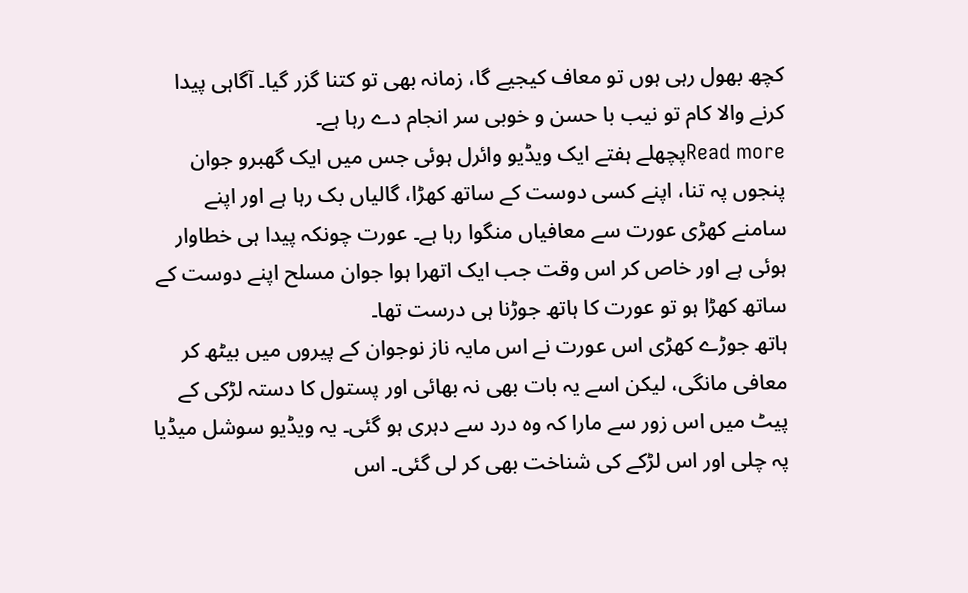کچھ بھول رہی ہوں تو معاف کیجیے گا، زمانہ بھی تو کتنا گزر گیا۔ آگاہی پیدا کرنے والا کام تو نیب با حسن و خوبی سر انجام دے رہا ہے۔
Read moreپچھلے ہفتے ایک ویڈیو وائرل ہوئی جس میں ایک گھبرو جوان پنجوں پہ تنا، اپنے کسی دوست کے ساتھ کھڑا، گالیاں بک رہا ہے اور اپنے سامنے کھڑی عورت سے معافیاں منگوا رہا ہے۔ عورت چونکہ پیدا ہی خطاوار ہوئی ہے اور خاص کر اس وقت جب ایک اتھرا ہوا جوان مسلح اپنے دوست کے ساتھ کھڑا ہو تو عورت کا ہاتھ جوڑنا ہی درست تھا۔
ہاتھ جوڑے کھڑی اس عورت نے اس مایہ ناز نوجوان کے پیروں میں بیٹھ کر معافی مانگی، لیکن اسے یہ بات بھی نہ بھائی اور پستول کا دستہ لڑکی کے پیٹ میں اس زور سے مارا کہ وہ درد سے دہری ہو گئی۔ یہ ویڈیو سوشل میڈیا پہ چلی اور اس لڑکے کی شناخت بھی کر لی گئی۔ اس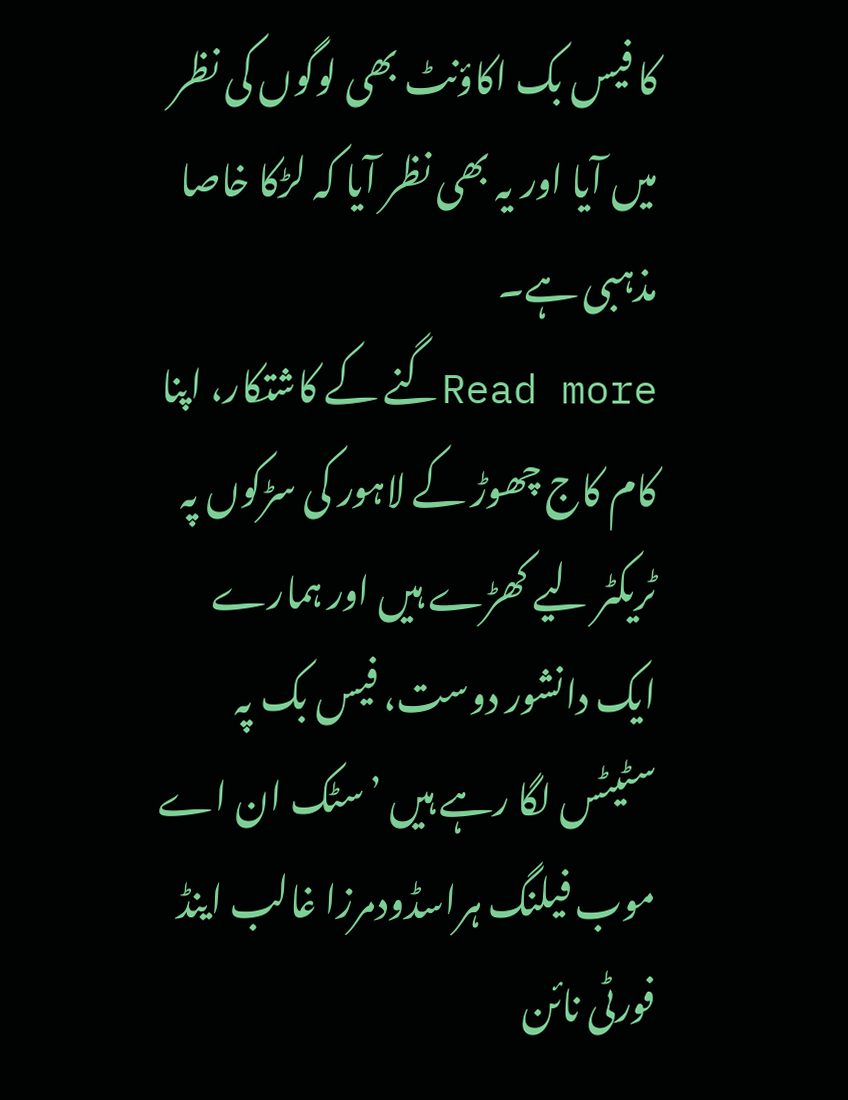کا فیس بک اکاؤنٹ بھی لوگوں کی نظر میں آیا اور یہ بھی نظر آیا کہ لڑکا خاصا مذہبی ہے۔
Read moreگنے کے کاشتکار، اپنا کام کاج چھوڑ کے لاہور کی سڑکوں پہ ٹریکٹر لیے کھڑے ہیں اور ہمارے ایک دانشور دوست، فیس بک پہ سٹیٹس لگا رہے ہیں ’سٹک ان اے موب فیلنگ ہراسڈودمرزا غالب اینڈ فورٹی نائن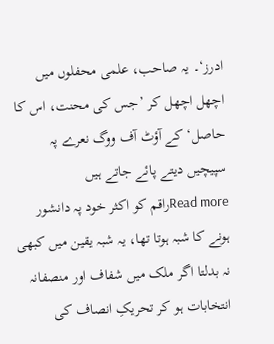ادرز‘۔ یہ صاحب، علمی محفلوں میں اچھل اچھل کر ’جس کی محنت، اس کا حاصل‘ کے آؤٹ آف ووگ نعرے پہ سپیچیں دیتے پائے جاتے ہیں
Read moreراقم کو اکثر خود پہ دانشور ہونے کا شبہ ہوتا تھا، یہ شبہ یقین میں کبھی نہ بدلتا اگر ملک میں شفاف اور منصفانہ انتخابات ہو کر تحریکِ انصاف کی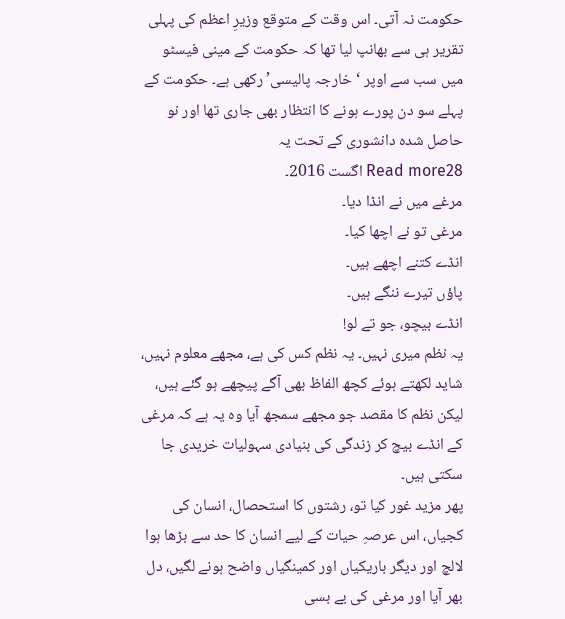حکومت نہ آتی۔ اس وقت کے متوقع وزیرِ اعظم کی پہلی تقریر ہی سے بھانپ لیا تھا کہ حکومت کے مینی فیسٹو میں سب سے اوپر ‘خارجہ پالیسی’ رکھی ہے۔ حکومت کے پہلے سو دن پورے ہونے کا انتظار بھی جاری تھا اور نو حاصل شدہ دانشوری کے تحت یہ
Read more28 اگست 2016۔
مرغے میں نے انڈا دیا۔
مرغی تو نے اچھا کیا۔
انڈے کتنے اچھے ہیں۔
پاؤں تیرے ننگے ہیں۔
انڈے بیچو، جو تے لو!
یہ نظم میری نہیں۔ یہ نظم کس کی ہے، مجھے معلوم نہیں، شاید لکھتے ہوئے کچھ الفاظ بھی آگے پیچھے ہو گئے ہیں، لیکن نظم کا مقصد جو مجھے سمجھ آیا وہ یہ ہے کہ مرغی کے انڈے بیچ کر زندگی کی بنیادی سہولیات خریدی جا سکتی ہیں۔
پھر مزید غور کیا تو، رشتوں کا استحصال، انسان کی کجیاں، اس عرصہِ حیات کے لیے انسان کا حد سے بڑھا ہوا لالچ اور دیگر باریکیاں اور کمینگیاں واضح ہونے لگیں، دل بھر آیا اور مرغی کی بے بسی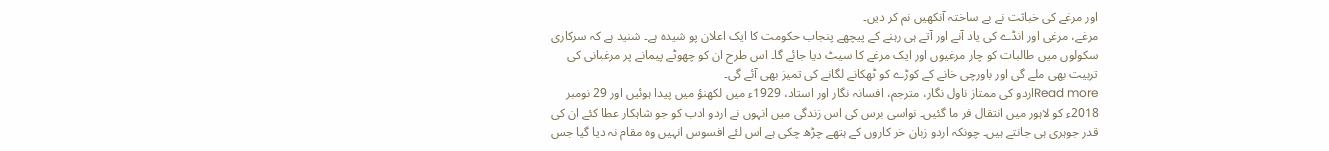اور مرغے کی خباثت نے بے ساختہ آنکھیں نم کر دیں۔
مرغے، مرغی اور انڈے کی یاد آنے اور آتے ہی رہنے کے پیچھے پنجاب حکومت کا ایک اعلان پو شیدہ ہے۔ شنید ہے کہ سرکاری سکولوں میں طالبات کو چار مرغیوں اور ایک مرغے کا سیٹ دیا جائے گا۔ اس طرح ان کو چھوٹے پیمانے پر مرغبانی کی تربیت بھی ملے گی اور باورچی خانے کے کوڑے کو ٹھکانے لگانے کی تمیز بھی آئے گی۔
Read moreاردو کی ممتاز ناول نگار، مترجم، افسانہ نگار اور استاد، 1929ء میں لکھنؤ میں پیدا ہوئیں اور 29 نومبر 2018ء کو لاہور میں انتقال فر ما گئیں۔ نواسی برس کی اس زندگی میں انہوں نے اردو ادب کو جو شاہکار عطا کئے ان کی قدر جوہری ہی جانتے ہیں۔ چونکہ اردو زبان خر کاروں کے ہتھے چڑھ چکی ہے اس لئے افسوس انہیں وہ مقام نہ دیا گیا جس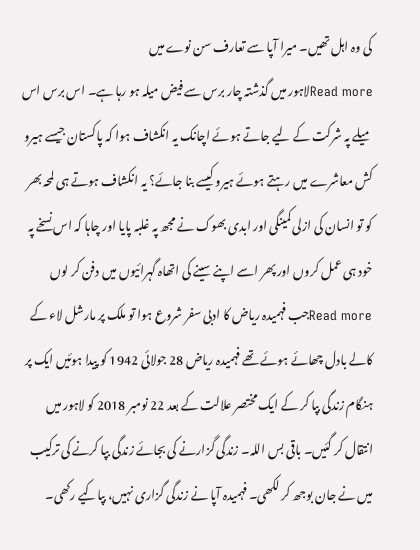کی وہ اہل تھیں۔ میرا آپا سے تعارف سن نوے میں
Read moreلاہور میں گذشتہ چار برس سے فیض میلہ ہو رہا ہے۔ اس برس اس میلے پہ شرکت کے لیے جاتے ہوئے اچانک یہ انکشاف ہوا کہ پاکستان جیسے ہیرو کش معاشرے میں رہتے ہوئے ہیرو کیسے بنا جائے؟ یہ انکشاف ہوتے ہی لمحہ بھر کو تو انسان کی ازلی کمینگی اور ابدی بھوک نے مجھ پہ غلبہ پایا اور چاہا کہ اس نسخے پہ خود ہی عمل کروں اور پھر اسے اپنے سینے کی اتھاہ گہرائیوں میں دفن کر لوں
Read moreجب فہمیدہ ریاض کا ادبی سفر شروع ہوا تو ملک پر مارشل لاء کے کالے بادل چھائے ہوئے تھے فہمیدہ ریاض 28 جولائی 1942 کو پیدا ہوئیں ایک پر ہنگام زندگی بپا کر کے ایک مختصر علالت کے بعد 22 نومبر 2018 کو لاہور میں انتقال کر گئیں۔ باقی بس اللہ۔ زندگی گزارنے کی بجائے زندگی بپا کرنے کی ترکیب میں نے جان بوجھ کر لکھی۔ فہمیدہ آپا نے زندگی گزاری نہیں، بپاکیے رکھی۔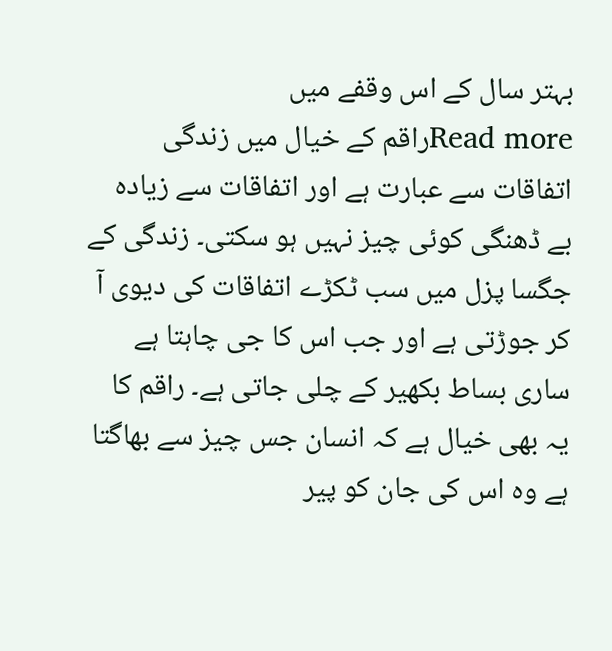بہتر سال کے اس وقفے میں
Read moreراقم کے خیال میں زندگی اتفاقات سے عبارت ہے اور اتفاقات سے زیادہ بے ڈھنگی کوئی چیز نہیں ہو سکتی۔ زندگی کے جگسا پزل میں سب ٹکڑے اتفاقات کی دیوی آ کر جوڑتی ہے اور جب اس کا جی چاہتا ہے ساری بساط بکھیر کے چلی جاتی ہے۔ راقم کا یہ بھی خیال ہے کہ انسان جس چیز سے بھاگتا ہے وہ اس کی جان کو پیر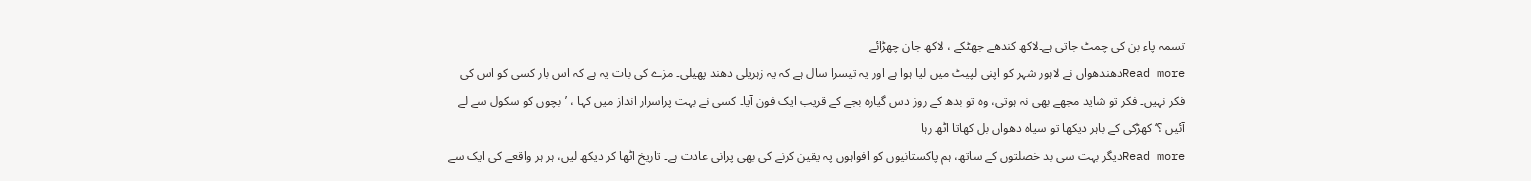تسمہ پاء بن کی چمٹ جاتی ہے۔لاکھ کندھے جھٹکے ، لاکھ جان چھڑائے
Read moreدھندھواں نے لاہور شہر کو اپنی لپیٹ میں لیا ہوا ہے اور یہ تیسرا سال ہے کہ یہ زہریلی دھند پھیلی۔ مزے کی بات یہ ہے کہ اس بار کسی کو اس کی فکر نہیں۔ فکر تو شاید مجھے بھی نہ ہوتی، وہ تو بدھ کے روز دس گیارہ بجے کے قریب ایک فون آیا۔ کسی نے بہت پراسرار انداز میں کہا ، ’بچوں کو سکول سے لے آئیں ؟‘ کھڑکی کے باہر دیکھا تو سیاہ دھواں بل کھاتا اٹھ رہا
Read moreدیگر بہت سی بد خصلتوں کے ساتھ، ہم پاکستانیوں کو افواہوں پہ یقین کرنے کی بھی پرانی عادت ہے۔ تاریخ اٹھا کر دیکھ لیں، ہر ہر واقعے کی ایک سے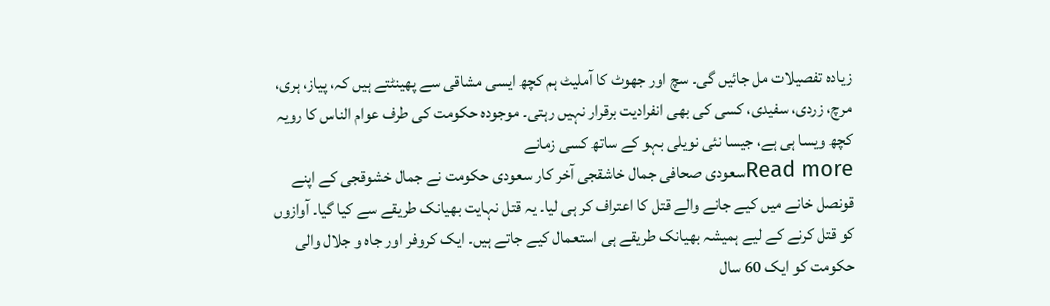زیادہ تفصیلات مل جائیں گی۔ سچ اور جھوٹ کا آملیٹ ہم کچھ ایسی مشاقی سے پھینٹتے ہیں کہ، پیاز، ہری، مرچ، زردی، سفیدی، کسی کی بھی انفرادیت برقرار نہیں رہتی۔ موجودہ حکومت کی طرف عوام الناس کا رویہ کچھ ویسا ہی ہے، جیسا نئی نویلی بہو کے ساتھ کسی زمانے
Read moreسعودی صحافی جمال خاشقجی آخر کار سعودی حکومت نے جمال خشوقجی کے اپنے قونصل خانے میں کیے جانے والے قتل کا اعتراف کر ہی لیا۔ یہ قتل نہایت بھیانک طریقے سے کیا گیا۔ آوازوں کو قتل کرنے کے لیے ہمیشہ بھیانک طریقے ہی استعمال کیے جاتے ہیں۔ ایک کروفر اور جاہ و جلال والی حکومت کو ایک 60 سال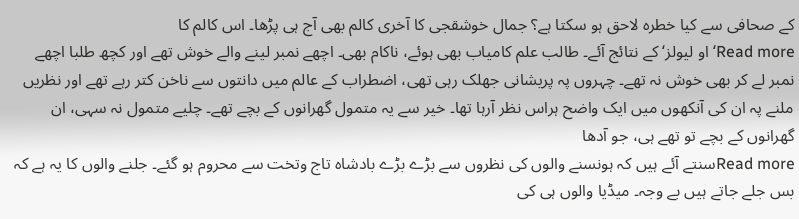کے صحافی سے کیا خطرہ لاحق ہو سکتا ہے؟ جمال خوشقجی کا آخری کالم بھی آج ہی پڑھا۔ اس کالم کا
Read more‘او لیولز‘ کے نتائج آئے۔ طالب علم کامیاب بھی ہوئے، ناکام بھی۔ اچھے نمبر لینے والے خوش تھے اور کچھ طلبا اچھے نمبر لے کر بھی خوش نہ تھے۔ چہروں پہ پریشانی جھلک رہی تھی، اضطراب کے عالم میں دانتوں سے ناخن کتر رہے تھے اور نظریں ملنے پہ ان کی آنکھوں میں ایک واضح ہراس نظر آرہا تھا۔ خیر سے یہ متمول گھرانوں کے بچے تھے۔ چلیے متمول نہ سہی، ان گھرانوں کے بچے تو تھے ہی، جو آدھا
Read moreسنتے آئے ہیں کہ ہونسنے والوں کی نظروں سے بڑے بڑے بادشاہ تاج وتخت سے محروم ہو گئے۔ جلنے والوں کا یہ ہے کہ بس جلے جاتے ہیں بے وجہ۔ میڈیا والوں ہی کی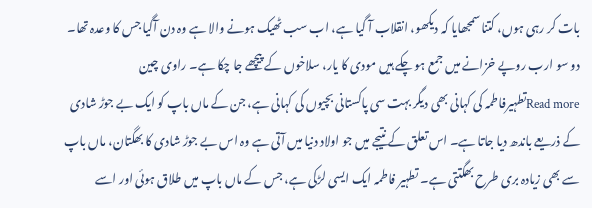بات کر رہی ہوں، کتنا سمجھایا کہ دیکھو، انقلاب آ گیا ہے، اب سب ٹھیک ہونے والا ہے وہ دن آگیا جس کا وعدہ تھا۔ دو سو ارب روپے خزانے میں جمع ہو چکے ہیں مودی کا یار، سلاخوں کے پیچھے جا چکا ہے۔ راوی چین
Read moreتطہیرفاطمہ کی کہانی بھی دیگر بہت سی پاکستانی بچیوں کی کہانی ہے، جن کے ماں باپ کو ایک بے جوڑ شادی کے ذریعے باندھ دیا جاتا ہے۔ اس تعلق کے نتیجے میں جو اولاد دنیا میں آتی ہے وہ اس بے جوڑ شادی کا بھگتان، ماں باپ سے بھی زیادہ بری طرح بھگتتی ہے۔ تطہیر فاطمہ ایک ایسی لڑکی ہے، جس کے ماں باپ میں طلاق ہوئی اور اسے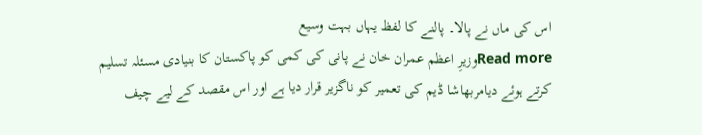اس کی ماں نے پالا۔ پالنے کا لفظ یہاں بہت وسیع
Read moreوزیرِ اعظم عمران خان نے پانی کی کمی کو پاکستان کا بنیادی مسئلہ تسلیم کرتے ہوئے دیامربھاشا ڈیم کی تعمیر کو ناگزیر قرار دیا ہے اور اس مقصد کے لیے چیف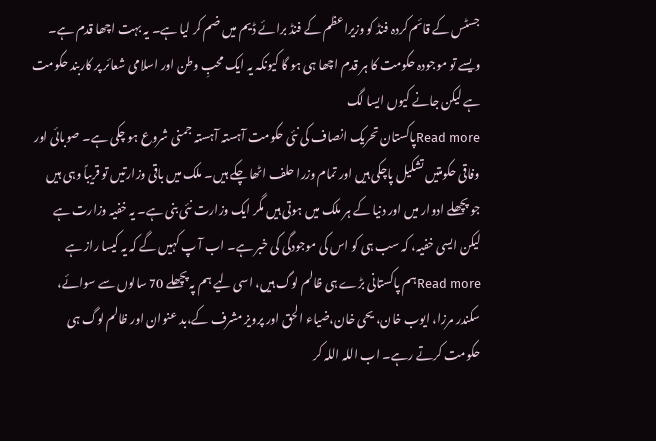جسٹس کے قائم کردہ فنڈ کو وزیراعظم کے فنڈ برائے ڈیم میں ضم کر لیا ہے۔ یہ بہت اچھا قدم ہے۔ ویسے تو موجودہ حکومت کا ہر قدم اچھا ہی ہو گا کیونکہ یہ ایک محبِ وطن اور اسلامی شعائر پر کاربند حکومت ہے لیکن جانے کیوں ایسا لگ
Read moreپاکستان تحریک انصاف کی نئی حکومت آہستہ آہستہ جمنی شروع ہو چکی ہے۔ صوبائی اور وفاقی حکومتیں تشکیل پاچکی ہیں اور تمام وزرا حلف اٹھا چکے ہیں۔ ملک میں باقی وزارتیں تو قریباً وہی ہیں جو پچھلے ادوار میں اور دنیا کے ہر ملک میں ہوتی ہیں مگر ایک وزارت نئی بنی ہے۔ یہ خفیہ وزارت ہے لیکن ایسی خفیہ، کہ سب ہی کو اس کی موجودگی کی خبر ہے۔ اب آ پ کہیں گے کہ یہ کیسا راز ہے
Read moreہم پاکستانی بڑے ہی ظالم لوگ ہیں، اسی لیے ہم پہ پچھلے 70 سالوں سے سوائے، سکندر مرزا، ایوب خان، یحی خان،ضیاء الحق اور پرویز مشرف کے،بد عنوان اور ظالم لوگ ہی حکومت کرتے رہے۔ اب اللہ اللہ کر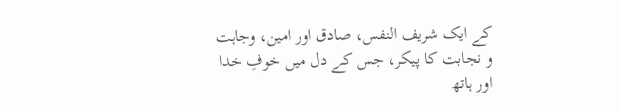کے ایک شریف النفس، صادق اور امین، وجاہت و نجابت کا پیکر، جس کے دل میں خوفِ خدا اور ہاتھ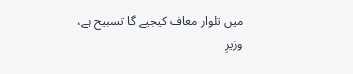میں تلوار معاف کیجیے گا تسبیح ہے، وزیرِ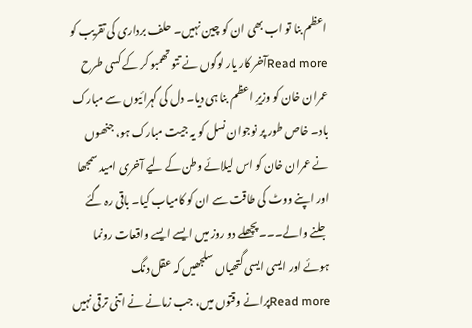اعظم بنا تو اب بھی ان کو چین نہیں۔ حلف برداری کی تقریب کو
Read moreآخر کار یار لوگوں نے تتو تھمبو کر کے کسی طرح عمران خان کو وزیرِ اعظم بنا ہی دیا۔ دل کی گہرائیوں سے مبارک باد۔ خاص طور پر نوجوان نسل کو یہ جیت مبارک ہو، جنھوں نے عمران خان کو اس لیلائے وطن کے لیے آخری امید سمجھا اور اپنے ووٹ کی طاقت سے ان کو کامیاب کیا۔ باقی رہ گئے جلنے والے۔۔۔ پچھلے دو روز میں ایسے ایسے واقعات رونما ہوئے اور ایسی ایسی گتھیاں سلجھیں کہ عقل دنگ
Read moreپرانے وقتوں میں، جب زمانے نے اتنی ترقی نہیں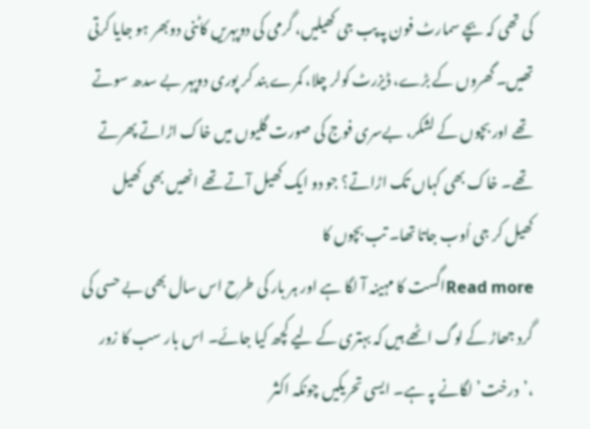کی تھی کہ بچے سمارٹ فون پہ پب جی کھیلیں، گرمی کی دوپہریں کاٹنی دوبھر ہو جایا کرتی تھیں۔ گھروں کے بڑے، ڈیزرٹ کولر چلا، کمرے بند کر پوری دوپہر بے سدھ سوتے تھے اور بچوں کے لشکر، بےسری فوج کی صورت گلیوں میں خاک اڑاتے پھرتے تھے۔ خاک بھی کہاں تک اڑاتے؟ جو دو ایک کھیل آتے تھے انھیں بھی کھیل کھیل کر جی اُوب جاتا تھا۔ تب بچوں کا
Read moreاگست کا مہینہ آ لگا ہے اور ہر بار کی طرح اس سال بھی بے حسی کی گرد جھاڑ کے لوگ اٹھے ہیں کہ بہتری کے لیے کچھ کیا جائے۔ اس بار سب کا زور ،’درخت’ لگانے پہ ہے۔ ایسی تحریکیں چونکہ اکثر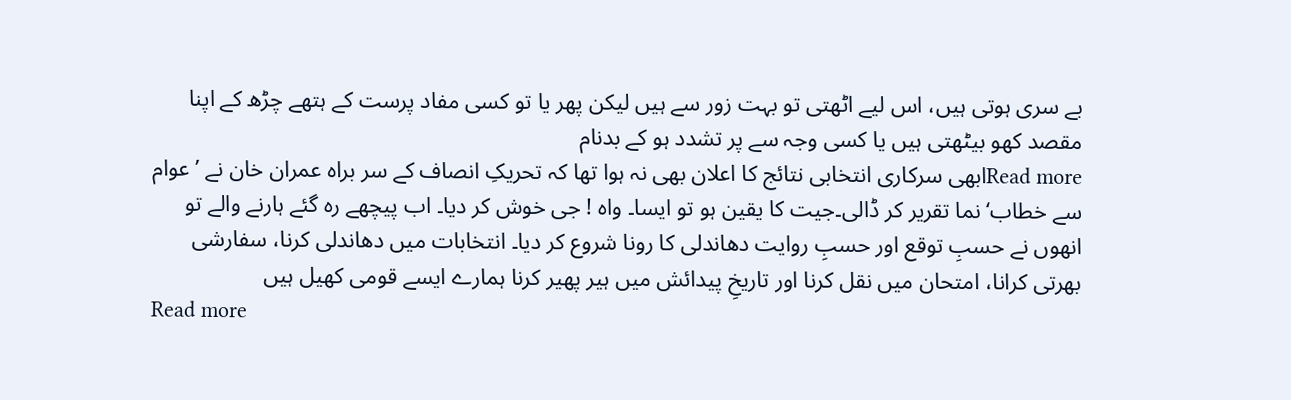بے سری ہوتی ہیں، اس لیے اٹھتی تو بہت زور سے ہیں لیکن پھر یا تو کسی مفاد پرست کے ہتھے چڑھ کے اپنا مقصد کھو بیٹھتی ہیں یا کسی وجہ سے پر تشدد ہو کے بدنام
Read moreابھی سرکاری انتخابی نتائج کا اعلان بھی نہ ہوا تھا کہ تحریکِ انصاف کے سر براہ عمران خان نے ’عوام سے خطاب‘ نما تقریر کر ڈالی۔جیت کا یقین ہو تو ایسا۔ واہ ! جی خوش کر دیا۔ اب پیچھے رہ گئے ہارنے والے تو انھوں نے حسبِ توقع اور حسبِ روایت دھاندلی کا رونا شروع کر دیا۔ انتخابات میں دھاندلی کرنا، سفارشی بھرتی کرانا، امتحان میں نقل کرنا اور تاریخِ پیدائش میں ہیر پھیر کرنا ہمارے ایسے قومی کھیل ہیں
Read more